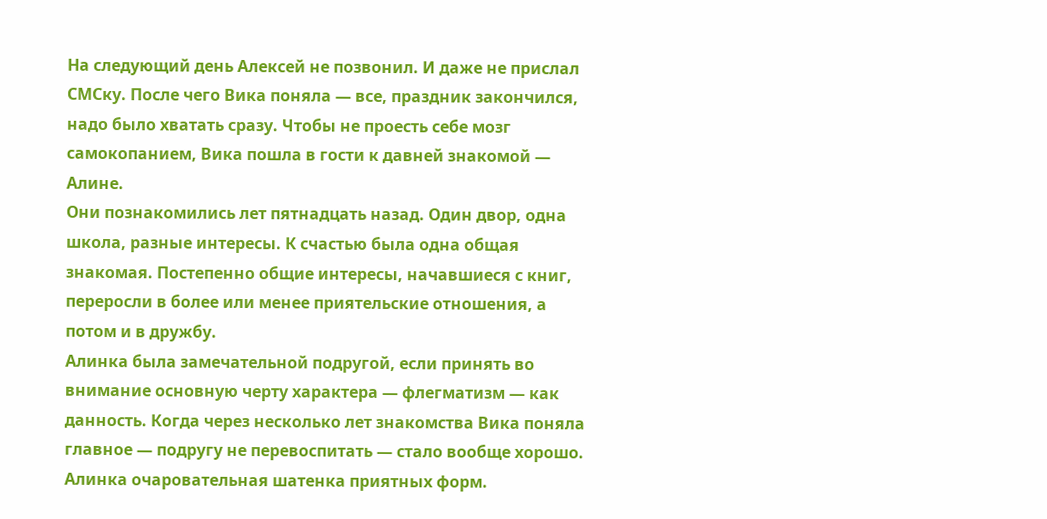На следующий день Алексей не позвонил. И даже не прислал СМСку. После чего Вика поняла — все, праздник закончился, надо было хватать сразу. Чтобы не проесть себе мозг самокопанием, Вика пошла в гости к давней знакомой — Алине.
Они познакомились лет пятнадцать назад. Один двор, одна школа, разные интересы. К счастью была одна общая знакомая. Постепенно общие интересы, начавшиеся с книг, переросли в более или менее приятельские отношения, а потом и в дружбу.
Алинка была замечательной подругой, если принять во внимание основную черту характера — флегматизм — как данность. Когда через несколько лет знакомства Вика поняла главное — подругу не перевоспитать — стало вообще хорошо.
Алинка очаровательная шатенка приятных форм.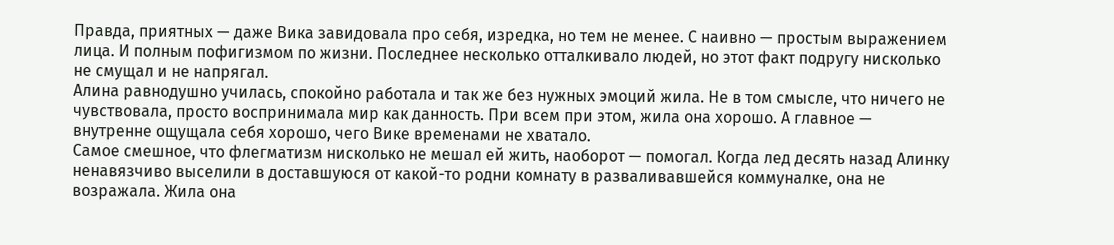Правда, приятных — даже Вика завидовала про себя, изредка, но тем не менее. С наивно — простым выражением лица. И полным пофигизмом по жизни. Последнее несколько отталкивало людей, но этот факт подругу нисколько не смущал и не напрягал.
Алина равнодушно училась, спокойно работала и так же без нужных эмоций жила. Не в том смысле, что ничего не чувствовала, просто воспринимала мир как данность. При всем при этом, жила она хорошо. А главное — внутренне ощущала себя хорошо, чего Вике временами не хватало.
Самое смешное, что флегматизм нисколько не мешал ей жить, наоборот — помогал. Когда лед десять назад Алинку ненавязчиво выселили в доставшуюся от какой-то родни комнату в разваливавшейся коммуналке, она не возражала. Жила она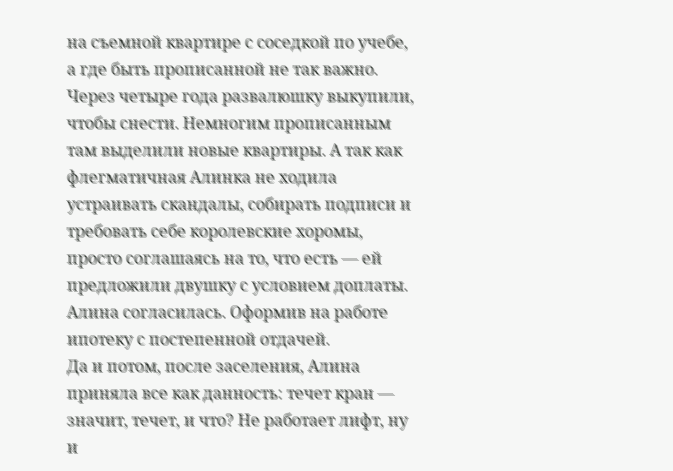на съемной квартире с соседкой по учебе, а где быть прописанной не так важно. Через четыре года развалюшку выкупили, чтобы снести. Немногим прописанным там выделили новые квартиры. А так как флегматичная Алинка не ходила устраивать скандалы, собирать подписи и требовать себе королевские хоромы, просто соглашаясь на то, что есть — ей предложили двушку с условием доплаты. Алина согласилась. Оформив на работе ипотеку с постепенной отдачей.
Да и потом, после заселения, Алина приняла все как данность: течет кран — значит, течет, и что? Не работает лифт, ну и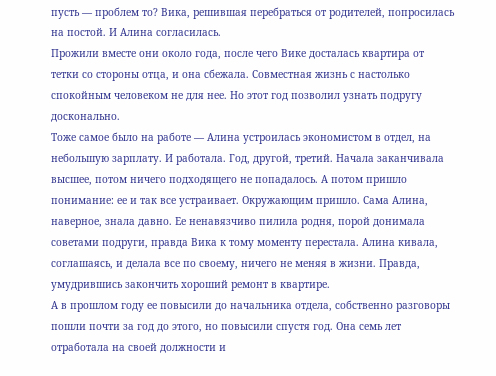пусть — проблем то? Вика, решившая перебраться от родителей, попросилась на постой. И Алина согласилась.
Прожили вместе они около года, после чего Вике досталась квартира от тетки со стороны отца, и она сбежала. Совместная жизнь с настолько спокойным человеком не для нее. Но этот год позволил узнать подругу досконально.
Тоже самое было на работе — Алина устроилась экономистом в отдел, на небольшую зарплату. И работала. Год, другой, третий. Начала заканчивала высшее, потом ничего подходящего не попадалось. А потом пришло понимание: ее и так все устраивает. Окружающим пришло. Сама Алина, наверное, знала давно. Ее ненавязчиво пилила родня, порой донимала советами подруги, правда Вика к тому моменту перестала. Алина кивала, соглашаясь, и делала все по своему, ничего не меняя в жизни. Правда, умудрившись закончить хороший ремонт в квартире.
А в прошлом году ее повысили до начальника отдела, собственно разговоры пошли почти за год до этого, но повысили спустя год. Она семь лет отработала на своей должности и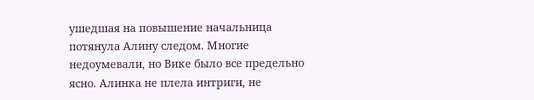ушедшая на повышение начальница потянула Алину следом. Многие недоумевали, но Вике было все предельно ясно. Алинка не плела интриги, не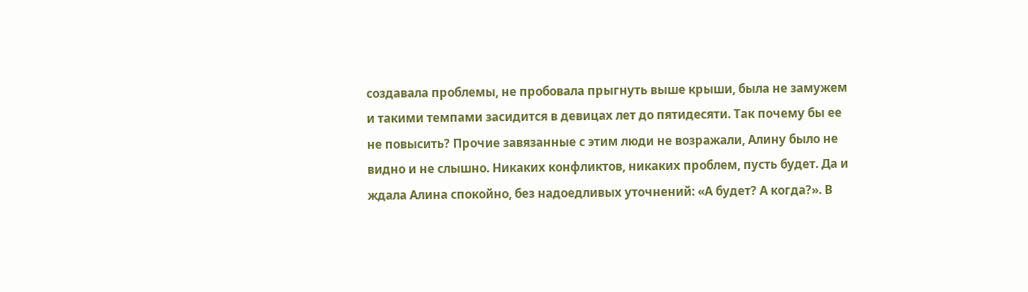создавала проблемы, не пробовала прыгнуть выше крыши, была не замужем и такими темпами засидится в девицах лет до пятидесяти. Так почему бы ее не повысить? Прочие завязанные с этим люди не возражали, Алину было не видно и не слышно. Никаких конфликтов, никаких проблем, пусть будет. Да и ждала Алина спокойно, без надоедливых уточнений: «А будет? А когда?». В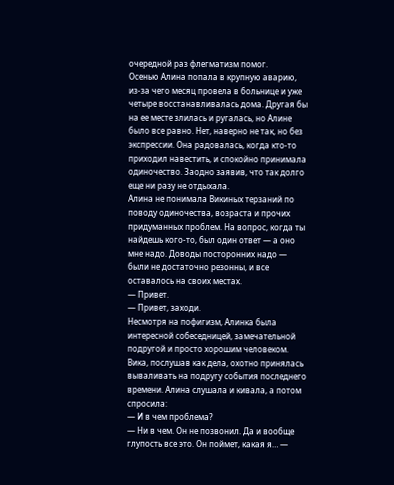очередной раз флегматизм помог.
Осенью Алина попала в крупную аварию, из-за чего месяц провела в больнице и уже четыре восстанавливалась дома. Другая бы на ее месте злилась и ругалась, но Алине было все равно. Нет, наверно не так, но без экспрессии. Она радовалась, когда кто-то приходил навестить, и спокойно принимала одиночество. Заодно заявив, что так долго еще ни разу не отдыхала.
Алина не понимала Викиных терзаний по поводу одиночества, возраста и прочих придуманных проблем. На вопрос, когда ты найдешь кого-то, был один ответ — а оно мне надо. Доводы посторонних надо — были не достаточно резонны, и все оставалось на своих местах.
— Привет.
— Привет, заходи.
Несмотря на пофигизм, Алинка была интересной собеседницей, замечательной подругой и просто хорошим человеком.
Вика, послушав как дела, охотно принялась вываливать на подругу события последнего времени. Алина слушала и кивала, а потом спросила:
— И в чем проблема?
— Ни в чем. Он не позвонил. Да и вообще глупость все это. Он поймет, какая я… —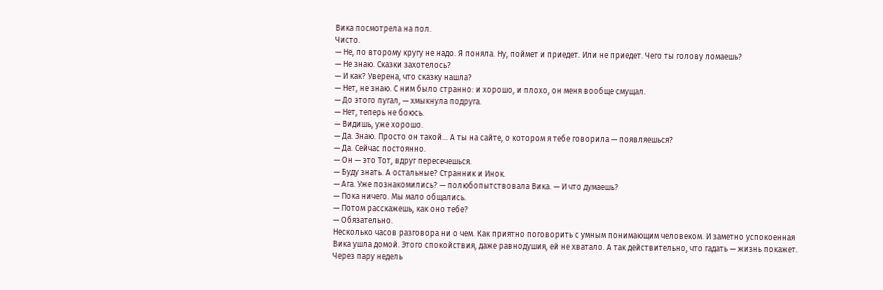Вика посмотрела на пол.
Чисто.
— Не, по второму кругу не надо. Я поняла. Ну, поймет и приедет. Или не приедет. Чего ты голову ломаешь?
— Не знаю. Сказки захотелось?
— И как? Уверена, что сказку нашла?
— Нет, не знаю. С ним было странно: и хорошо, и плохо, он меня вообще смущал.
— До этого пугал, — хмыкнула подруга.
— Нет, теперь не боюсь.
— Видишь, уже хорошо.
— Да. Знаю. Просто он такой… А ты на сайте, о котором я тебе говорила — появляешься?
— Да. Сейчас постоянно.
— Он — это Тот, вдруг пересечешься.
— Буду знать. А остальные? Странник и Инок.
— Ага. Уже познакомились? — полюбопытствовала Вика. — И что думаешь?
— Пока ничего. Мы мало общались.
— Потом расскажешь, как оно тебе?
— Обязательно.
Несколько часов разговора ни о чем. Как приятно поговорить с умным понимающим человеком. И заметно успокоенная Вика ушла домой. Этого спокойствия, даже равнодушия, ей не хватало. А так действительно, что гадать — жизнь покажет.
Через пару недель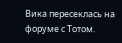Вика пересеклась на форуме с Тотом.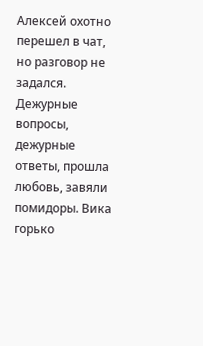Алексей охотно перешел в чат, но разговор не задался. Дежурные вопросы, дежурные ответы, прошла любовь, завяли помидоры. Вика горько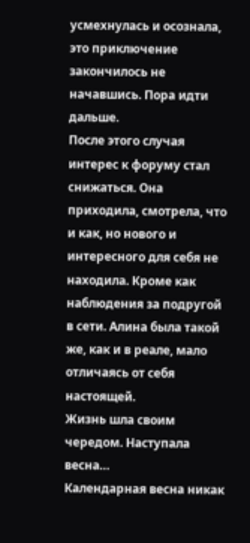усмехнулась и осознала, это приключение закончилось не начавшись. Пора идти дальше.
После этого случая интерес к форуму стал снижаться. Она приходила, смотрела, что и как, но нового и интересного для себя не находила. Кроме как наблюдения за подругой в сети. Алина была такой же, как и в реале, мало отличаясь от себя настоящей.
Жизнь шла своим чередом. Наступала весна…
Календарная весна никак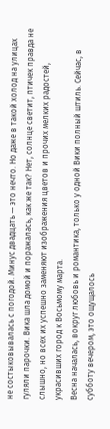не состыковывалась с погодой. Минус двадцать — это нечто. Но даже в такой холод на улицах гуляли парочки. Вика шла домой и поражалась, как же так? Нет, солнце светит, птичек правда не слышно, но всех их успешно заменяют изображения цветов и прочих мелких радостей, украсивших город к Восьмому марта.
Весна началась, вокруг любовь и романтика, только у одной Вики полный штиль. Сейчас, в субботу вечером, это ощущалось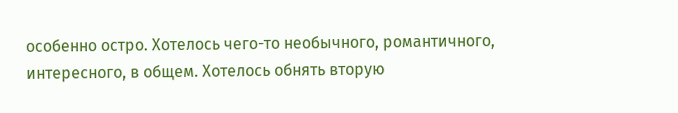особенно остро. Хотелось чего-то необычного, романтичного, интересного, в общем. Хотелось обнять вторую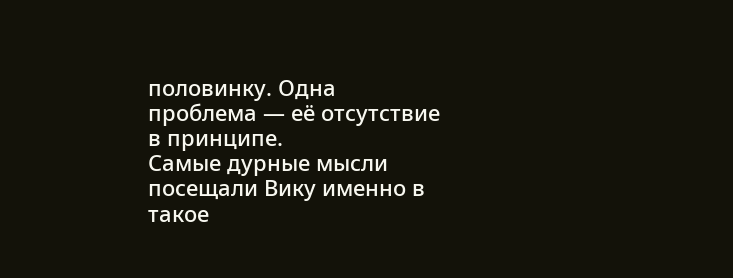половинку. Одна проблема — её отсутствие в принципе.
Самые дурные мысли посещали Вику именно в такое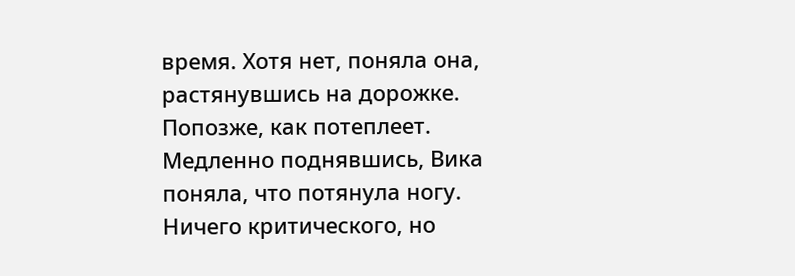время. Хотя нет, поняла она, растянувшись на дорожке. Попозже, как потеплеет. Медленно поднявшись, Вика поняла, что потянула ногу. Ничего критического, но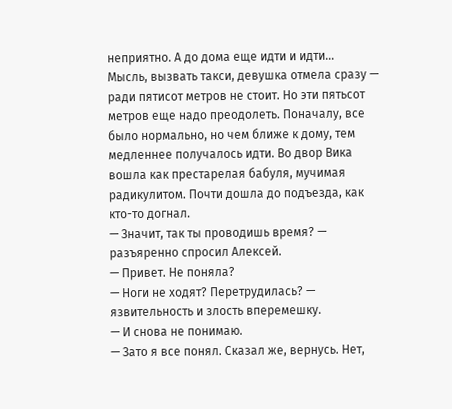неприятно. А до дома еще идти и идти…
Мысль, вызвать такси, девушка отмела сразу — ради пятисот метров не стоит. Но эти пятьсот метров еще надо преодолеть. Поначалу, все было нормально, но чем ближе к дому, тем медленнее получалось идти. Во двор Вика вошла как престарелая бабуля, мучимая радикулитом. Почти дошла до подъезда, как кто-то догнал.
— Значит, так ты проводишь время? — разъяренно спросил Алексей.
— Привет. Не поняла?
— Ноги не ходят? Перетрудилась? — язвительность и злость вперемешку.
— И снова не понимаю.
— Зато я все понял. Сказал же, вернусь. Нет,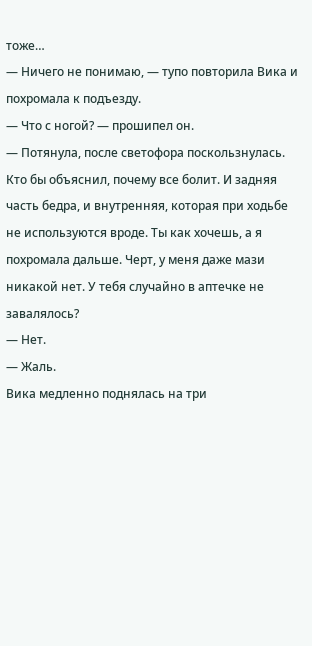тоже…
— Ничего не понимаю, — тупо повторила Вика и похромала к подъезду.
— Что с ногой? — прошипел он.
— Потянула, после светофора поскользнулась. Кто бы объяснил, почему все болит. И задняя часть бедра, и внутренняя, которая при ходьбе не используются вроде. Ты как хочешь, а я похромала дальше. Черт, у меня даже мази никакой нет. У тебя случайно в аптечке не завалялось?
— Нет.
— Жаль.
Вика медленно поднялась на три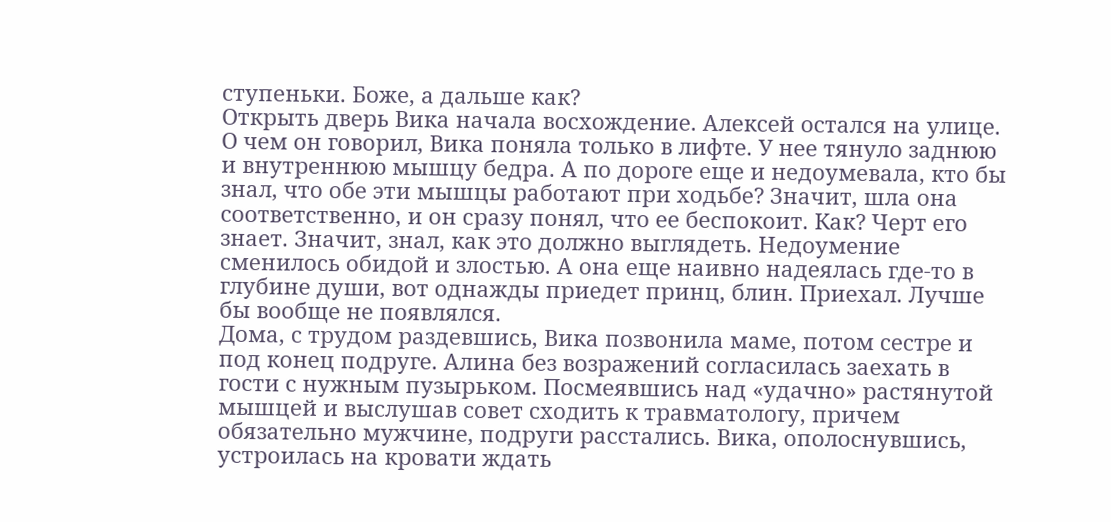ступеньки. Боже, а дальше как?
Открыть дверь Вика начала восхождение. Алексей остался на улице.
О чем он говорил, Вика поняла только в лифте. У нее тянуло заднюю и внутреннюю мышцу бедра. А по дороге еще и недоумевала, кто бы знал, что обе эти мышцы работают при ходьбе? Значит, шла она соответственно, и он сразу понял, что ее беспокоит. Как? Черт его знает. Значит, знал, как это должно выглядеть. Недоумение сменилось обидой и злостью. А она еще наивно надеялась где-то в глубине души, вот однажды приедет принц, блин. Приехал. Лучше бы вообще не появлялся.
Дома, с трудом раздевшись, Вика позвонила маме, потом сестре и под конец подруге. Алина без возражений согласилась заехать в гости с нужным пузырьком. Посмеявшись над «удачно» растянутой мышцей и выслушав совет сходить к травматологу, причем обязательно мужчине, подруги расстались. Вика, ополоснувшись, устроилась на кровати ждать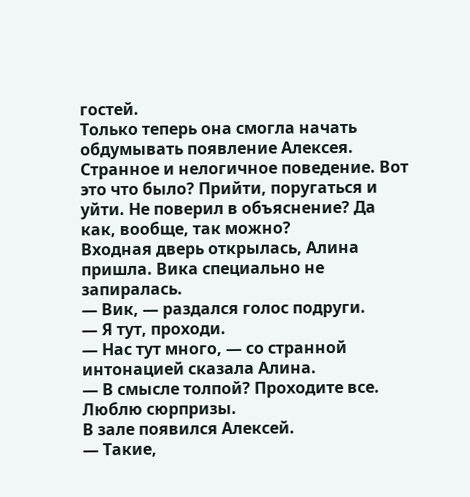гостей.
Только теперь она смогла начать обдумывать появление Алексея. Странное и нелогичное поведение. Вот это что было? Прийти, поругаться и уйти. Не поверил в объяснение? Да как, вообще, так можно?
Входная дверь открылась, Алина пришла. Вика специально не запиралась.
— Вик, — раздался голос подруги.
— Я тут, проходи.
— Нас тут много, — со странной интонацией сказала Алина.
— В смысле толпой? Проходите все. Люблю сюрпризы.
В зале появился Алексей.
— Такие,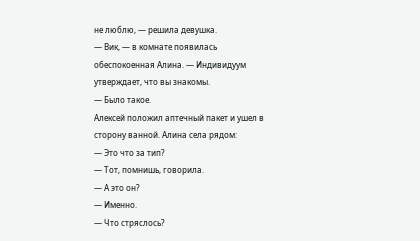не люблю, — решила девушка.
— Вик, — в комнате появилась обеспокоенная Алина. — Индивидуум утверждает, что вы знакомы.
— Было такое.
Алексей положил аптечный пакет и ушел в сторону ванной. Алина села рядом:
— Это что за тип?
— Тот, помнишь, говорила.
— А это он?
— Именно.
— Что стряслось?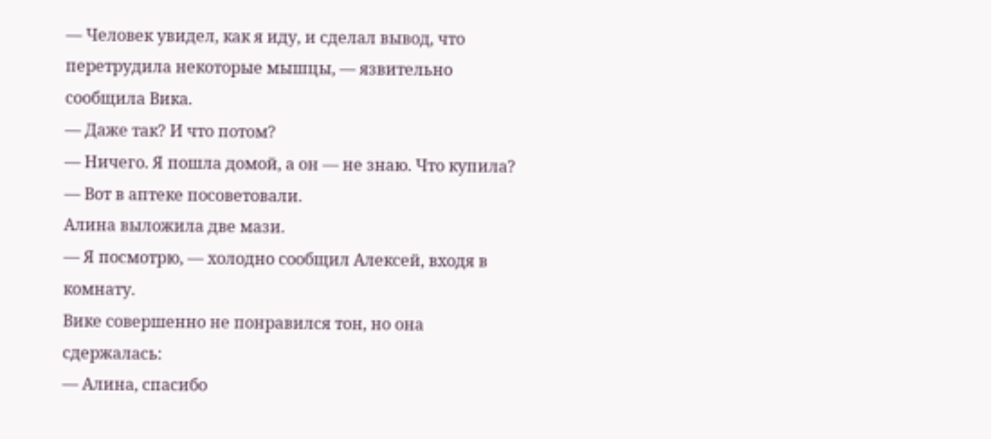— Человек увидел, как я иду, и сделал вывод, что перетрудила некоторые мышцы, — язвительно сообщила Вика.
— Даже так? И что потом?
— Ничего. Я пошла домой, а он — не знаю. Что купила?
— Вот в аптеке посоветовали.
Алина выложила две мази.
— Я посмотрю, — холодно сообщил Алексей, входя в комнату.
Вике совершенно не понравился тон, но она сдержалась:
— Алина, спасибо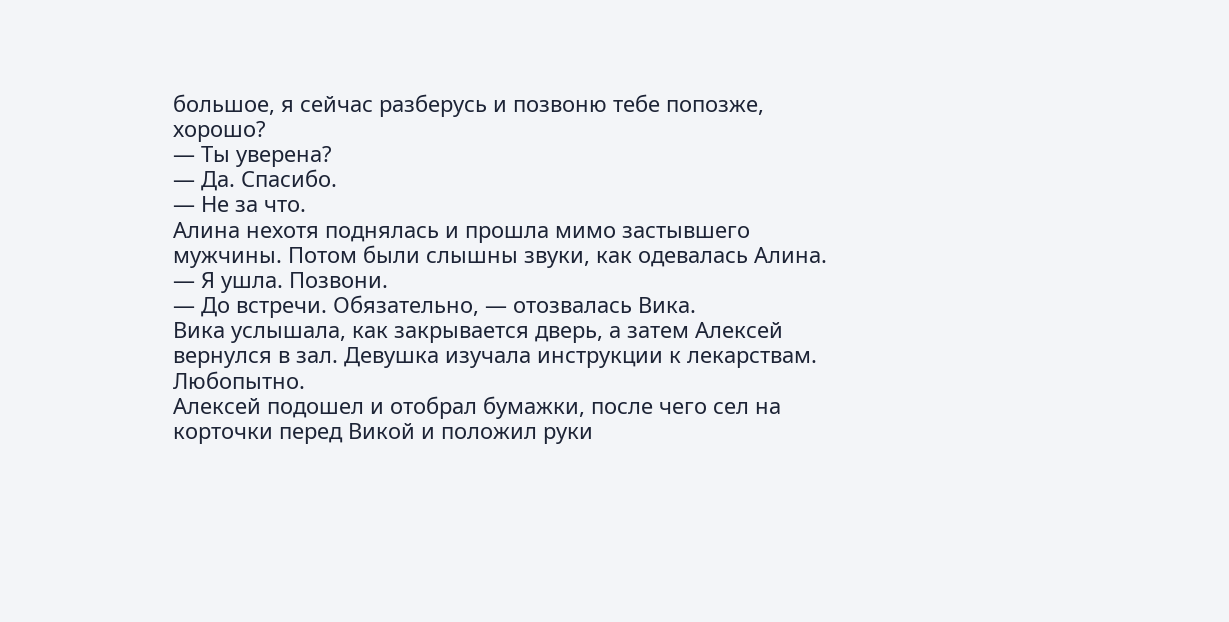большое, я сейчас разберусь и позвоню тебе попозже, хорошо?
— Ты уверена?
— Да. Спасибо.
— Не за что.
Алина нехотя поднялась и прошла мимо застывшего мужчины. Потом были слышны звуки, как одевалась Алина.
— Я ушла. Позвони.
— До встречи. Обязательно, — отозвалась Вика.
Вика услышала, как закрывается дверь, а затем Алексей вернулся в зал. Девушка изучала инструкции к лекарствам. Любопытно.
Алексей подошел и отобрал бумажки, после чего сел на корточки перед Викой и положил руки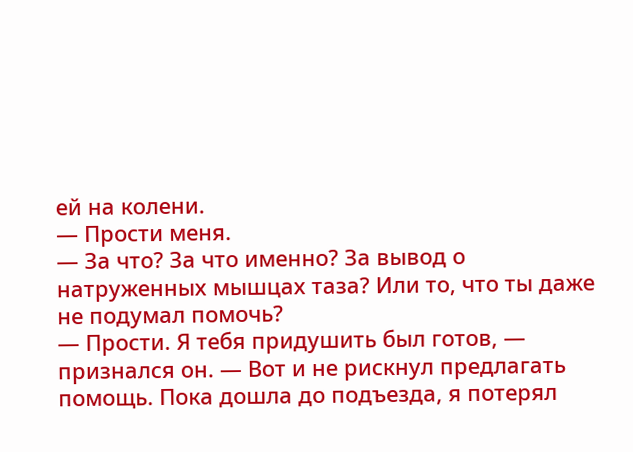ей на колени.
— Прости меня.
— За что? За что именно? За вывод о натруженных мышцах таза? Или то, что ты даже не подумал помочь?
— Прости. Я тебя придушить был готов, — признался он. — Вот и не рискнул предлагать помощь. Пока дошла до подъезда, я потерял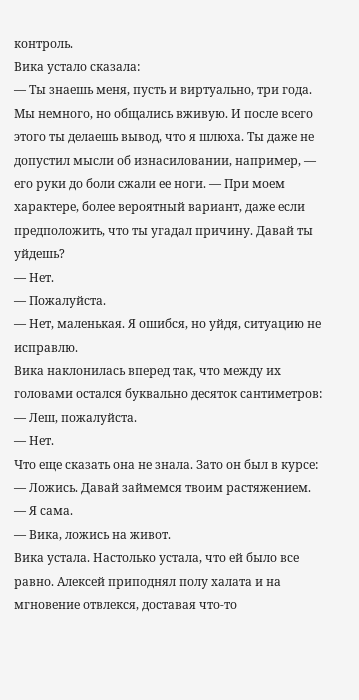контроль.
Вика устало сказала:
— Ты знаешь меня, пусть и виртуально, три года. Мы немного, но общались вживую. И после всего этого ты делаешь вывод, что я шлюха. Ты даже не допустил мысли об изнасиловании, например, — его руки до боли сжали ее ноги. — При моем характере, более вероятный вариант, даже если предположить, что ты угадал причину. Давай ты уйдешь?
— Нет.
— Пожалуйста.
— Нет, маленькая. Я ошибся, но уйдя, ситуацию не исправлю.
Вика наклонилась вперед так, что между их головами остался буквально десяток сантиметров:
— Леш, пожалуйста.
— Нет.
Что еще сказать она не знала. Зато он был в курсе:
— Ложись. Давай займемся твоим растяжением.
— Я сама.
— Вика, ложись на живот.
Вика устала. Настолько устала, что ей было все равно. Алексей приподнял полу халата и на мгновение отвлекся, доставая что-то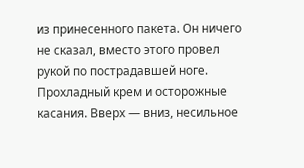из принесенного пакета. Он ничего не сказал, вместо этого провел рукой по пострадавшей ноге. Прохладный крем и осторожные касания. Вверх — вниз, несильное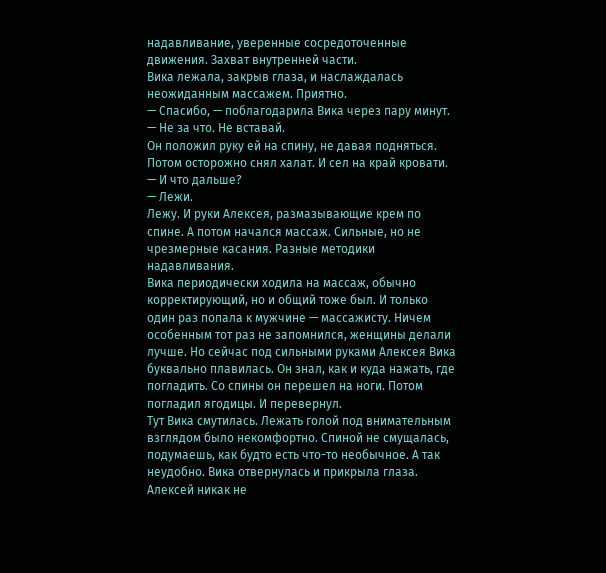надавливание, уверенные сосредоточенные движения. Захват внутренней части.
Вика лежала, закрыв глаза, и наслаждалась неожиданным массажем. Приятно.
— Спасибо, — поблагодарила Вика через пару минут.
— Не за что. Не вставай.
Он положил руку ей на спину, не давая подняться. Потом осторожно снял халат. И сел на край кровати.
— И что дальше?
— Лежи.
Лежу. И руки Алексея, размазывающие крем по спине. А потом начался массаж. Сильные, но не чрезмерные касания. Разные методики надавливания.
Вика периодически ходила на массаж, обычно корректирующий, но и общий тоже был. И только один раз попала к мужчине — массажисту. Ничем особенным тот раз не запомнился, женщины делали лучше. Но сейчас под сильными руками Алексея Вика буквально плавилась. Он знал, как и куда нажать, где погладить. Со спины он перешел на ноги. Потом погладил ягодицы. И перевернул.
Тут Вика смутилась. Лежать голой под внимательным взглядом было некомфортно. Спиной не смущалась, подумаешь, как будто есть что-то необычное. А так неудобно. Вика отвернулась и прикрыла глаза. Алексей никак не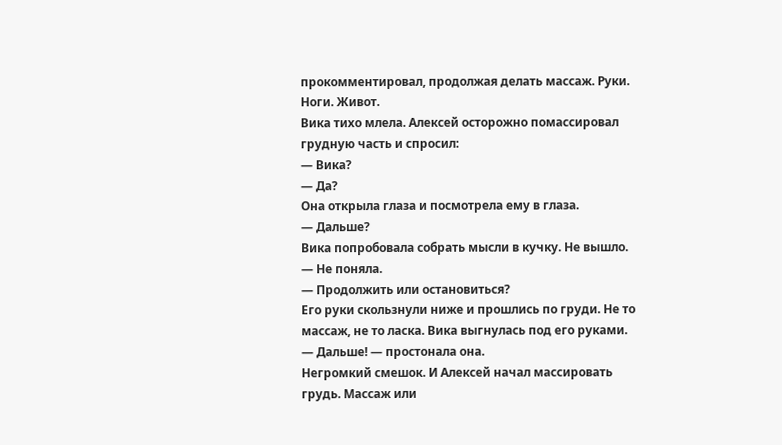прокомментировал, продолжая делать массаж. Руки. Ноги. Живот.
Вика тихо млела. Алексей осторожно помассировал грудную часть и спросил:
— Вика?
— Да?
Она открыла глаза и посмотрела ему в глаза.
— Дальше?
Вика попробовала собрать мысли в кучку. Не вышло.
— Не поняла.
— Продолжить или остановиться?
Его руки скользнули ниже и прошлись по груди. Не то массаж, не то ласка. Вика выгнулась под его руками.
— Дальше! — простонала она.
Негромкий смешок. И Алексей начал массировать грудь. Массаж или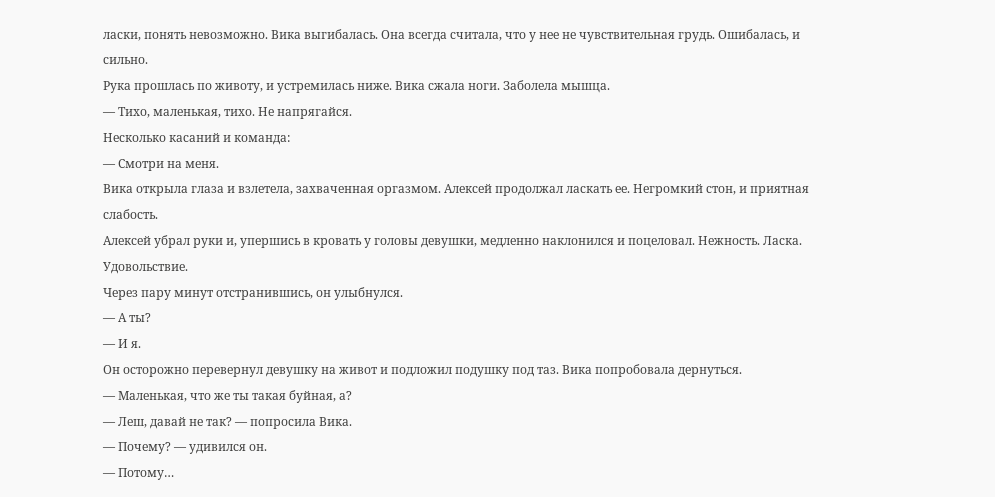ласки, понять невозможно. Вика выгибалась. Она всегда считала, что у нее не чувствительная грудь. Ошибалась, и сильно.
Рука прошлась по животу, и устремилась ниже. Вика сжала ноги. Заболела мышца.
— Тихо, маленькая, тихо. Не напрягайся.
Несколько касаний и команда:
— Смотри на меня.
Вика открыла глаза и взлетела, захваченная оргазмом. Алексей продолжал ласкать ее. Негромкий стон, и приятная слабость.
Алексей убрал руки и, упершись в кровать у головы девушки, медленно наклонился и поцеловал. Нежность. Ласка. Удовольствие.
Через пару минут отстранившись, он улыбнулся.
— А ты?
— И я.
Он осторожно перевернул девушку на живот и подложил подушку под таз. Вика попробовала дернуться.
— Маленькая, что же ты такая буйная, а?
— Леш, давай не так? — попросила Вика.
— Почему? — удивился он.
— Потому…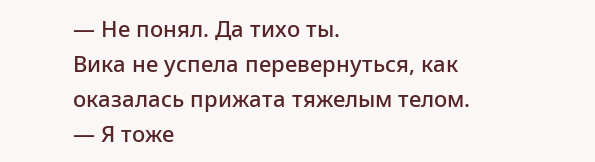— Не понял. Да тихо ты.
Вика не успела перевернуться, как оказалась прижата тяжелым телом.
— Я тоже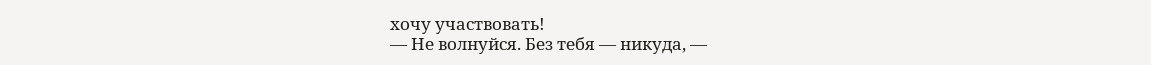хочу участвовать!
— Не волнуйся. Без тебя — никуда, —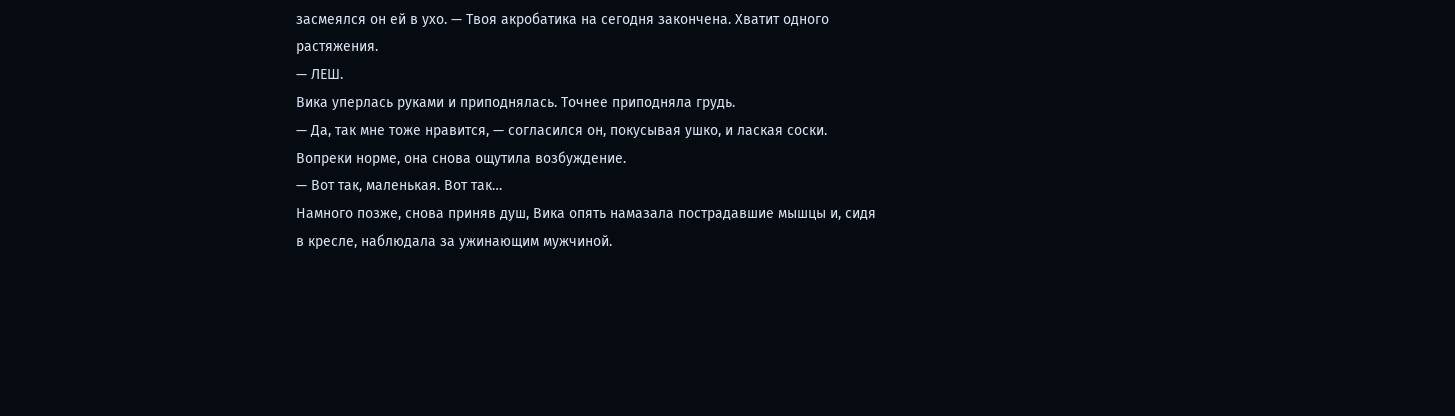засмеялся он ей в ухо. — Твоя акробатика на сегодня закончена. Хватит одного растяжения.
— ЛЕШ.
Вика уперлась руками и приподнялась. Точнее приподняла грудь.
— Да, так мне тоже нравится, — согласился он, покусывая ушко, и лаская соски.
Вопреки норме, она снова ощутила возбуждение.
— Вот так, маленькая. Вот так…
Намного позже, снова приняв душ, Вика опять намазала пострадавшие мышцы и, сидя в кресле, наблюдала за ужинающим мужчиной.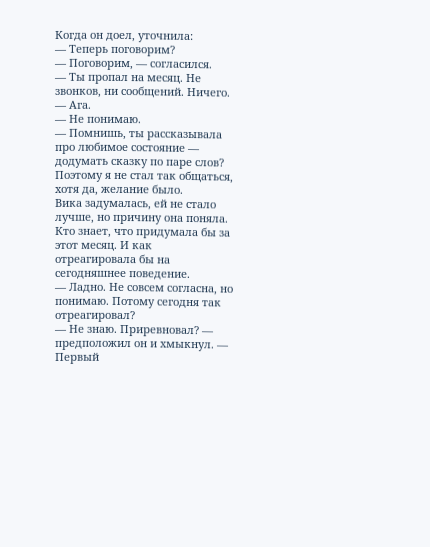Когда он доел, уточнила:
— Теперь поговорим?
— Поговорим, — согласился.
— Ты пропал на месяц. Не звонков, ни сообщений. Ничего.
— Ага.
— Не понимаю.
— Помнишь, ты рассказывала про любимое состояние — додумать сказку по паре слов? Поэтому я не стал так общаться, хотя да, желание было.
Вика задумалась, ей не стало лучше, но причину она поняла. Кто знает, что придумала бы за этот месяц. И как отреагировала бы на сегодняшнее поведение.
— Ладно. Не совсем согласна, но понимаю. Потому сегодня так отреагировал?
— Не знаю. Приревновал? — предположил он и хмыкнул. — Первый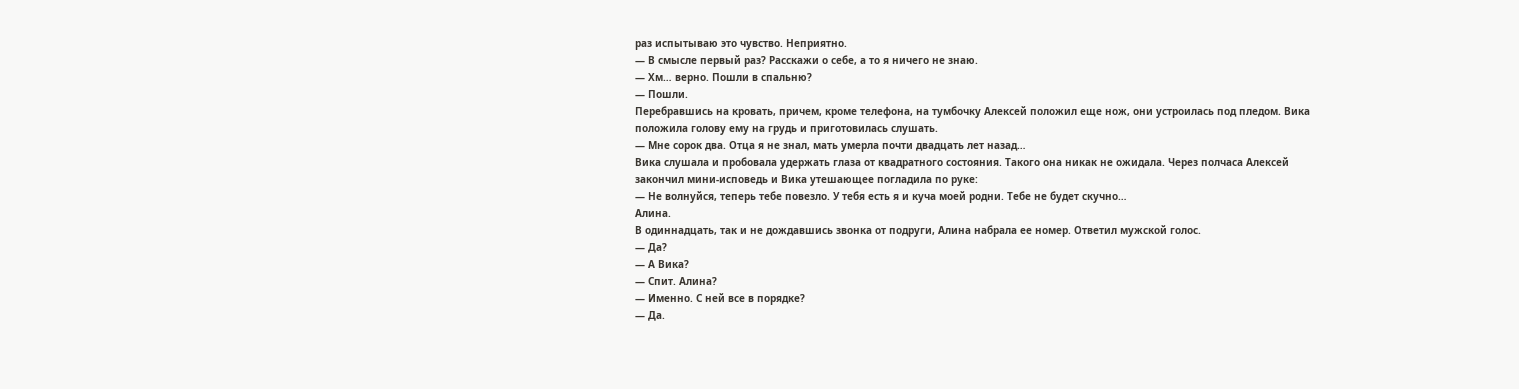раз испытываю это чувство. Неприятно.
— В смысле первый раз? Расскажи о себе, а то я ничего не знаю.
— Хм… верно. Пошли в спальню?
— Пошли.
Перебравшись на кровать, причем, кроме телефона, на тумбочку Алексей положил еще нож, они устроилась под пледом. Вика положила голову ему на грудь и приготовилась слушать.
— Мне сорок два. Отца я не знал, мать умерла почти двадцать лет назад…
Вика слушала и пробовала удержать глаза от квадратного состояния. Такого она никак не ожидала. Через полчаса Алексей закончил мини-исповедь и Вика утешающее погладила по руке:
— Не волнуйся, теперь тебе повезло. У тебя есть я и куча моей родни. Тебе не будет скучно…
Алина.
В одиннадцать, так и не дождавшись звонка от подруги, Алина набрала ее номер. Ответил мужской голос.
— Да?
— А Вика?
— Спит. Алина?
— Именно. С ней все в порядке?
— Да.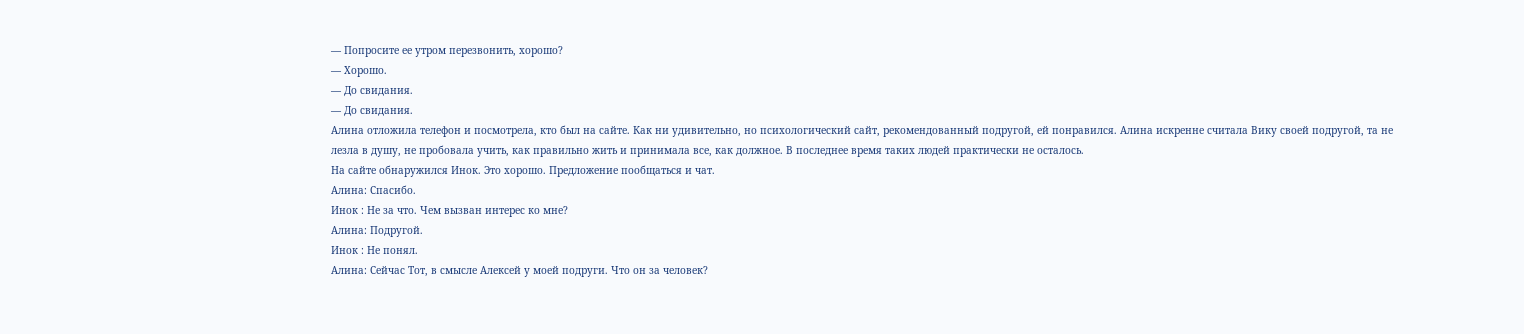— Попросите ее утром перезвонить, хорошо?
— Хорошо.
— До свидания.
— До свидания.
Алина отложила телефон и посмотрела, кто был на сайте. Как ни удивительно, но психологический сайт, рекомендованный подругой, ей понравился. Алина искренне считала Вику своей подругой, та не лезла в душу, не пробовала учить, как правильно жить и принимала все, как должное. В последнее время таких людей практически не осталось.
На сайте обнаружился Инок. Это хорошо. Предложение пообщаться и чат.
Алина: Спасибо.
Инок : Не за что. Чем вызван интерес ко мне?
Алина: Подругой.
Инок : Не понял.
Алина: Сейчас Тот, в смысле Алексей у моей подруги. Что он за человек?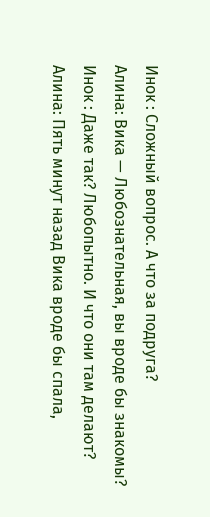Инок : Сложный вопрос. А что за подруга?
Алина: Вика — Любознательная, вы вроде бы знакомы?
Инок : Даже так? Любопытно. И что они там делают?
Алина: Пять минут назад Вика вроде бы спала,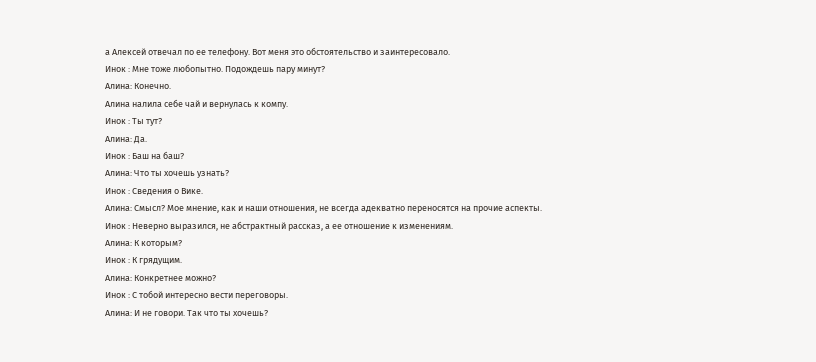а Алексей отвечал по ее телефону. Вот меня это обстоятельство и заинтересовало.
Инок : Мне тоже любопытно. Подождешь пару минут?
Алина: Конечно.
Алина налила себе чай и вернулась к компу.
Инок : Ты тут?
Алина: Да.
Инок : Баш на баш?
Алина: Что ты хочешь узнать?
Инок : Сведения о Вике.
Алина: Смысл? Мое мнение, как и наши отношения, не всегда адекватно переносятся на прочие аспекты.
Инок : Неверно выразился, не абстрактный рассказ, а ее отношение к изменениям.
Алина: К которым?
Инок : К грядущим.
Алина: Конкретнее можно?
Инок : С тобой интересно вести переговоры.
Алина: И не говори. Так что ты хочешь?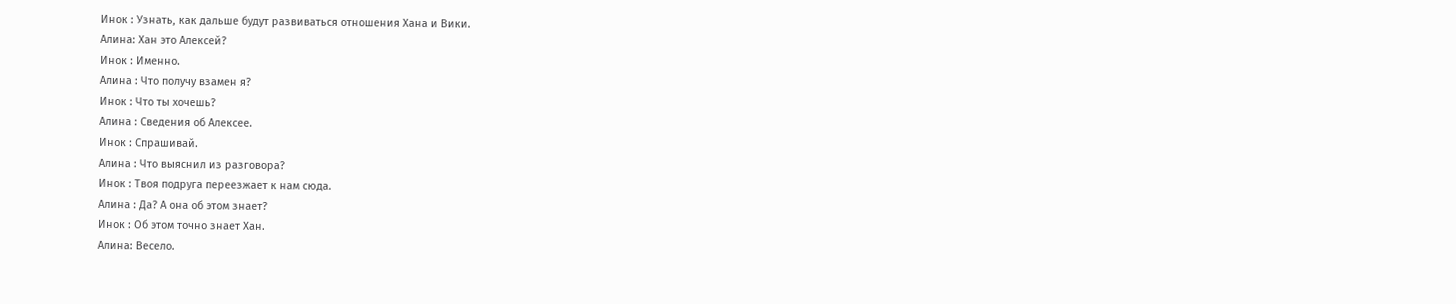Инок : Узнать, как дальше будут развиваться отношения Хана и Вики.
Алина: Хан это Алексей?
Инок : Именно.
Алина : Что получу взамен я?
Инок : Что ты хочешь?
Алина : Сведения об Алексее.
Инок : Спрашивай.
Алина : Что выяснил из разговора?
Инок : Твоя подруга переезжает к нам сюда.
Алина : Да? А она об этом знает?
Инок : Об этом точно знает Хан.
Алина: Весело.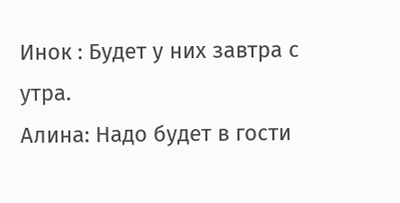Инок : Будет у них завтра с утра.
Алина: Надо будет в гости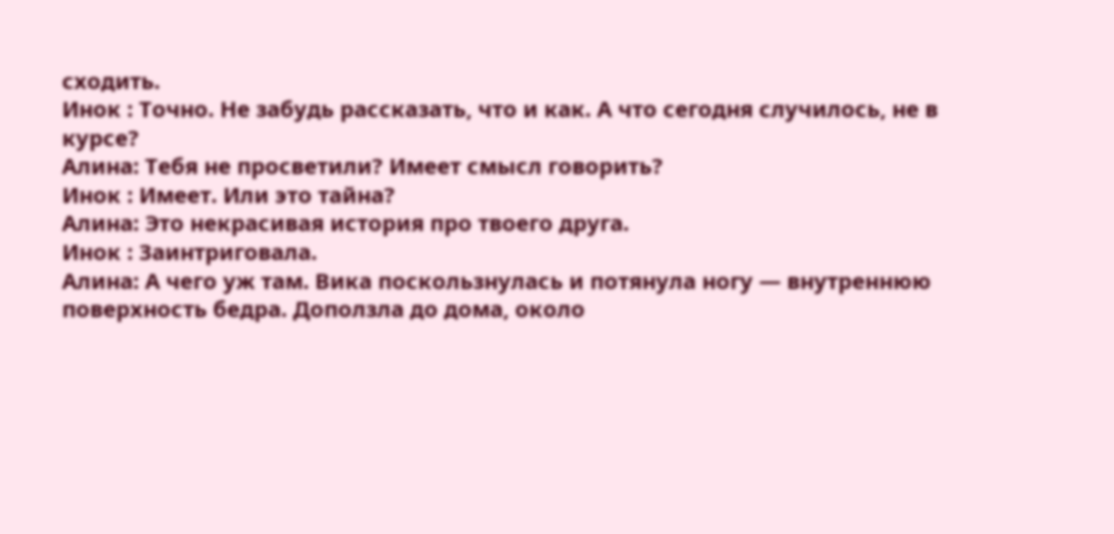сходить.
Инок : Точно. Не забудь рассказать, что и как. А что сегодня случилось, не в курсе?
Алина: Тебя не просветили? Имеет смысл говорить?
Инок : Имеет. Или это тайна?
Алина: Это некрасивая история про твоего друга.
Инок : Заинтриговала.
Алина: А чего уж там. Вика поскользнулась и потянула ногу — внутреннюю поверхность бедра. Доползла до дома, около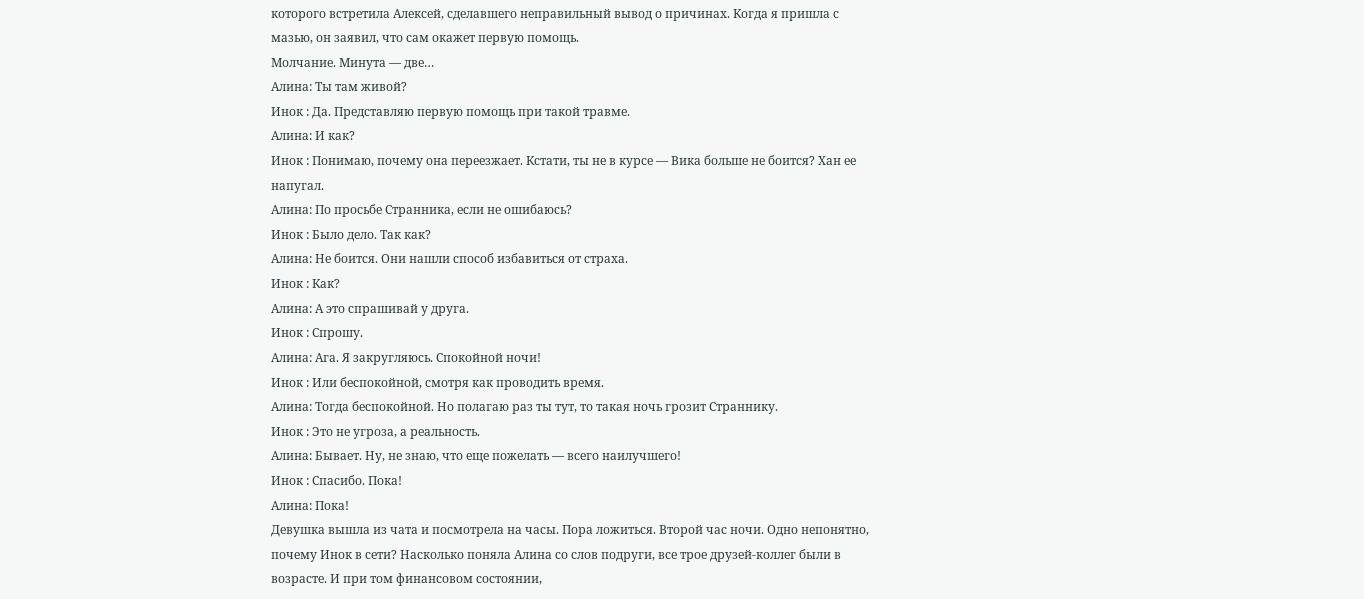которого встретила Алексей, сделавшего неправильный вывод о причинах. Когда я пришла с мазью, он заявил, что сам окажет первую помощь.
Молчание. Минута — две…
Алина: Ты там живой?
Инок : Да. Представляю первую помощь при такой травме.
Алина: И как?
Инок : Понимаю, почему она переезжает. Кстати, ты не в курсе — Вика больше не боится? Хан ее напугал.
Алина: По просьбе Странника, если не ошибаюсь?
Инок : Было дело. Так как?
Алина: Не боится. Они нашли способ избавиться от страха.
Инок : Как?
Алина: А это спрашивай у друга.
Инок : Спрошу.
Алина: Ага. Я закругляюсь. Спокойной ночи!
Инок : Или беспокойной, смотря как проводить время.
Алина: Тогда беспокойной. Но полагаю раз ты тут, то такая ночь грозит Страннику.
Инок : Это не угроза, а реальность.
Алина: Бывает. Ну, не знаю, что еще пожелать — всего наилучшего!
Инок : Спасибо. Пока!
Алина: Пока!
Девушка вышла из чата и посмотрела на часы. Пора ложиться. Второй час ночи. Одно непонятно, почему Инок в сети? Насколько поняла Алина со слов подруги, все трое друзей-коллег были в возрасте. И при том финансовом состоянии,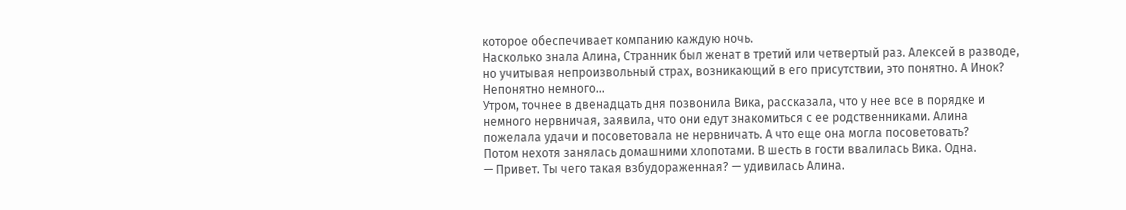которое обеспечивает компанию каждую ночь.
Насколько знала Алина, Странник был женат в третий или четвертый раз. Алексей в разводе, но учитывая непроизвольный страх, возникающий в его присутствии, это понятно. А Инок? Непонятно немного…
Утром, точнее в двенадцать дня позвонила Вика, рассказала, что у нее все в порядке и немного нервничая, заявила, что они едут знакомиться с ее родственниками. Алина пожелала удачи и посоветовала не нервничать. А что еще она могла посоветовать?
Потом нехотя занялась домашними хлопотами. В шесть в гости ввалилась Вика. Одна.
— Привет. Ты чего такая взбудораженная? — удивилась Алина.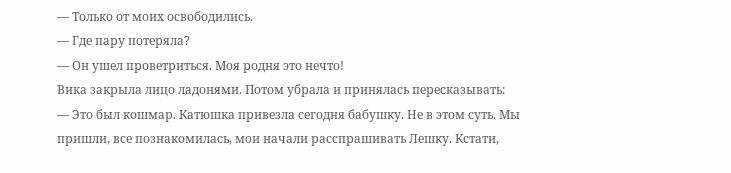— Только от моих освободились.
— Где пару потеряла?
— Он ушел проветриться. Моя родня это нечто!
Вика закрыла лицо ладонями. Потом убрала и принялась пересказывать:
— Это был кошмар. Катюшка привезла сегодня бабушку. Не в этом суть. Мы пришли, все познакомилась, мои начали расспрашивать Лешку. Кстати,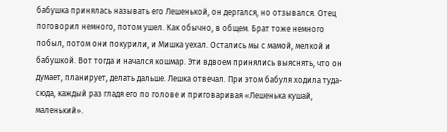бабушка принялась называть его Лешенькой, он дергался, но отзывался. Отец поговорил немного, потом ушел. Как обычно, в общем. Брат тоже немного побыл, потом они покурили, и Мишка уехал. Остались мы с мамой, мелкой и бабушкой. Вот тогда и начался кошмар. Эти вдвоем принялись выяснять, что он думает, планирует, делать дальше. Лешка отвечал. При этом бабуля ходила туда-сюда, каждый раз гладя его по голове и приговаривая «Лешенька кушай, маленький».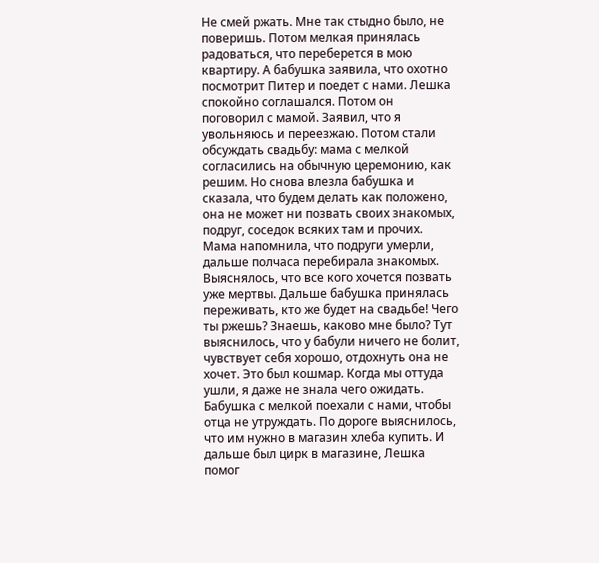Не смей ржать. Мне так стыдно было, не поверишь. Потом мелкая принялась радоваться, что переберется в мою квартиру. А бабушка заявила, что охотно посмотрит Питер и поедет с нами. Лешка спокойно соглашался. Потом он поговорил с мамой. Заявил, что я увольняюсь и переезжаю. Потом стали обсуждать свадьбу: мама с мелкой согласились на обычную церемонию, как решим. Но снова влезла бабушка и сказала, что будем делать как положено, она не может ни позвать своих знакомых, подруг, соседок всяких там и прочих. Мама напомнила, что подруги умерли, дальше полчаса перебирала знакомых. Выяснялось, что все кого хочется позвать уже мертвы. Дальше бабушка принялась переживать, кто же будет на свадьбе! Чего ты ржешь? Знаешь, каково мне было? Тут выяснилось, что у бабули ничего не болит, чувствует себя хорошо, отдохнуть она не хочет. Это был кошмар. Когда мы оттуда ушли, я даже не знала чего ожидать. Бабушка с мелкой поехали с нами, чтобы отца не утруждать. По дороге выяснилось, что им нужно в магазин хлеба купить. И дальше был цирк в магазине, Лешка помог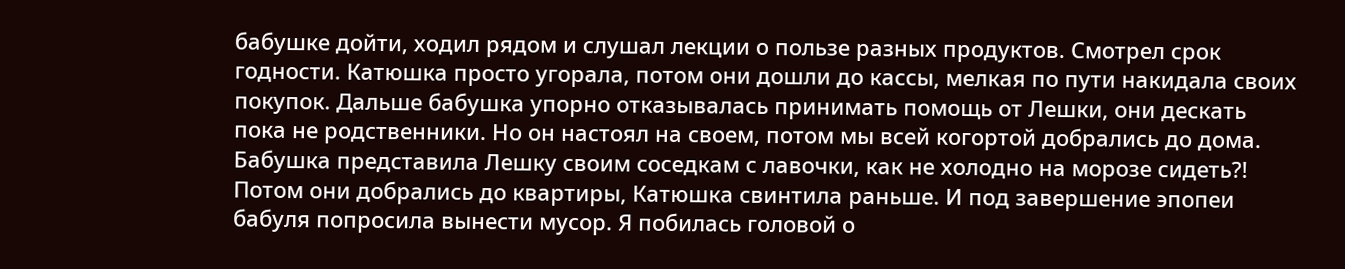бабушке дойти, ходил рядом и слушал лекции о пользе разных продуктов. Смотрел срок годности. Катюшка просто угорала, потом они дошли до кассы, мелкая по пути накидала своих покупок. Дальше бабушка упорно отказывалась принимать помощь от Лешки, они дескать пока не родственники. Но он настоял на своем, потом мы всей когортой добрались до дома. Бабушка представила Лешку своим соседкам с лавочки, как не холодно на морозе сидеть?! Потом они добрались до квартиры, Катюшка свинтила раньше. И под завершение эпопеи бабуля попросила вынести мусор. Я побилась головой о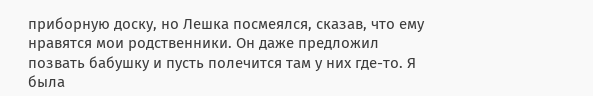приборную доску, но Лешка посмеялся, сказав, что ему нравятся мои родственники. Он даже предложил позвать бабушку и пусть полечится там у них где-то. Я была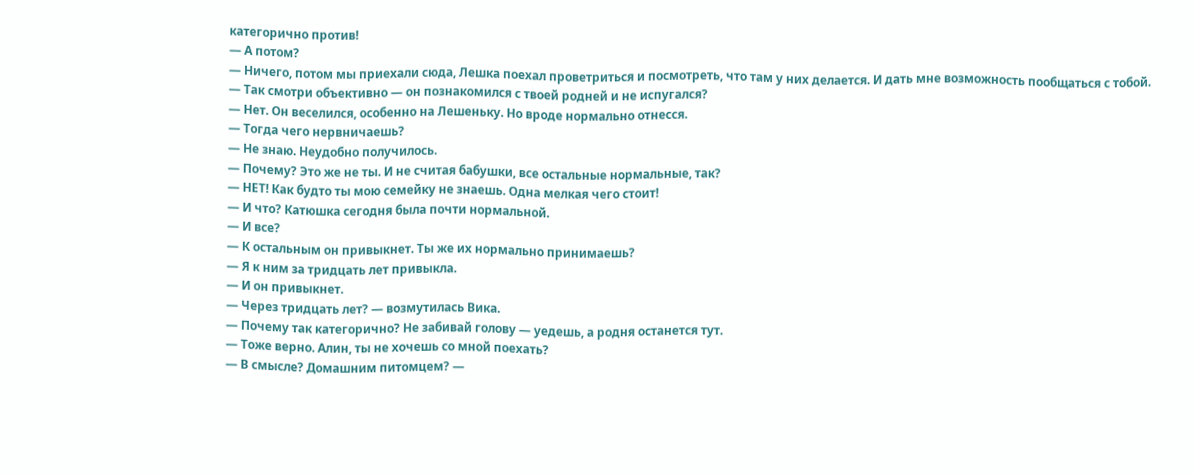категорично против!
— А потом?
— Ничего, потом мы приехали сюда, Лешка поехал проветриться и посмотреть, что там у них делается. И дать мне возможность пообщаться с тобой.
— Так смотри объективно — он познакомился с твоей родней и не испугался?
— Нет. Он веселился, особенно на Лешеньку. Но вроде нормально отнесся.
— Тогда чего нервничаешь?
— Не знаю. Неудобно получилось.
— Почему? Это же не ты. И не считая бабушки, все остальные нормальные, так?
— НЕТ! Как будто ты мою семейку не знаешь. Одна мелкая чего стоит!
— И что? Катюшка сегодня была почти нормальной.
— И все?
— К остальным он привыкнет. Ты же их нормально принимаешь?
— Я к ним за тридцать лет привыкла.
— И он привыкнет.
— Через тридцать лет? — возмутилась Вика.
— Почему так категорично? Не забивай голову — уедешь, а родня останется тут.
— Тоже верно. Алин, ты не хочешь со мной поехать?
— В смысле? Домашним питомцем? —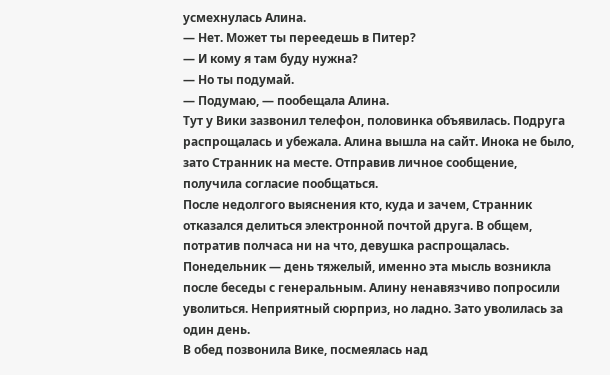усмехнулась Алина.
— Нет. Может ты переедешь в Питер?
— И кому я там буду нужна?
— Но ты подумай.
— Подумаю, — пообещала Алина.
Тут у Вики зазвонил телефон, половинка объявилась. Подруга распрощалась и убежала. Алина вышла на сайт. Инока не было, зато Странник на месте. Отправив личное сообщение, получила согласие пообщаться.
После недолгого выяснения кто, куда и зачем, Странник отказался делиться электронной почтой друга. В общем, потратив полчаса ни на что, девушка распрощалась.
Понедельник — день тяжелый, именно эта мысль возникла после беседы с генеральным. Алину ненавязчиво попросили уволиться. Неприятный сюрприз, но ладно. Зато уволилась за один день.
В обед позвонила Вике, посмеялась над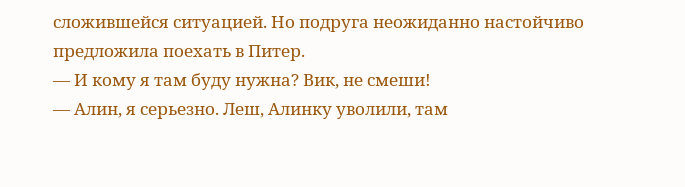сложившейся ситуацией. Но подруга неожиданно настойчиво предложила поехать в Питер.
— И кому я там буду нужна? Вик, не смеши!
— Алин, я серьезно. Леш, Алинку уволили, там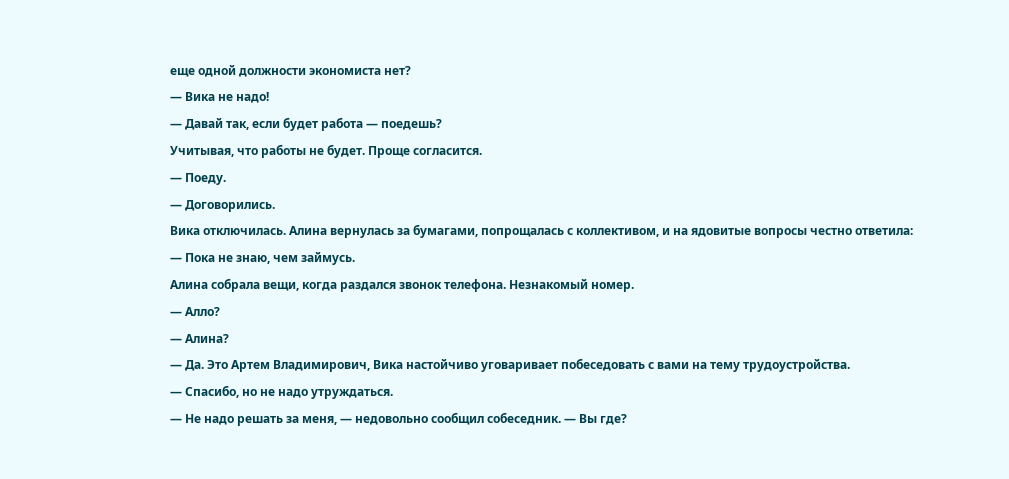еще одной должности экономиста нет?
— Вика не надо!
— Давай так, если будет работа — поедешь?
Учитывая, что работы не будет. Проще согласится.
— Поеду.
— Договорились.
Вика отключилась. Алина вернулась за бумагами, попрощалась с коллективом, и на ядовитые вопросы честно ответила:
— Пока не знаю, чем займусь.
Алина собрала вещи, когда раздался звонок телефона. Незнакомый номер.
— Алло?
— Алина?
— Да. Это Артем Владимирович, Вика настойчиво уговаривает побеседовать с вами на тему трудоустройства.
— Спасибо, но не надо утруждаться.
— Не надо решать за меня, — недовольно сообщил собеседник. — Вы где?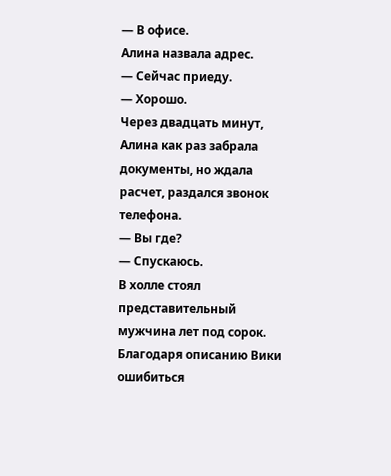— В офисе.
Алина назвала адрес.
— Сейчас приеду.
— Хорошо.
Через двадцать минут, Алина как раз забрала документы, но ждала расчет, раздался звонок телефона.
— Вы где?
— Спускаюсь.
В холле стоял представительный мужчина лет под сорок. Благодаря описанию Вики ошибиться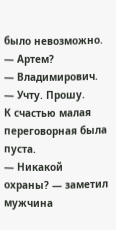было невозможно.
— Артем?
— Владимирович.
— Учту. Прошу.
К счастью малая переговорная была пуста.
— Никакой охраны? — заметил мужчина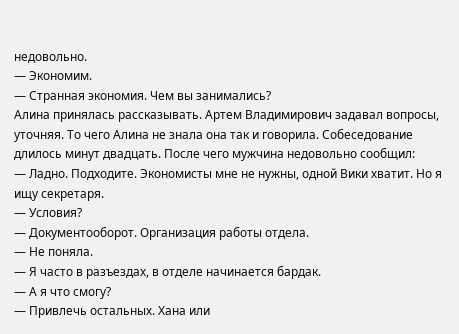недовольно.
— Экономим.
— Странная экономия. Чем вы занимались?
Алина принялась рассказывать. Артем Владимирович задавал вопросы, уточняя. То чего Алина не знала она так и говорила. Собеседование длилось минут двадцать. После чего мужчина недовольно сообщил:
— Ладно. Подходите. Экономисты мне не нужны, одной Вики хватит. Но я ищу секретаря.
— Условия?
— Документооборот. Организация работы отдела.
— Не поняла.
— Я часто в разъездах, в отделе начинается бардак.
— А я что смогу?
— Привлечь остальных. Хана или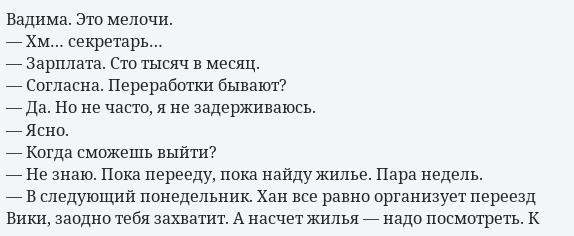Вадима. Это мелочи.
— Хм… секретарь…
— Зарплата. Сто тысяч в месяц.
— Согласна. Переработки бывают?
— Да. Но не часто, я не задерживаюсь.
— Ясно.
— Когда сможешь выйти?
— Не знаю. Пока перееду, пока найду жилье. Пара недель.
— В следующий понедельник. Хан все равно организует переезд Вики, заодно тебя захватит. А насчет жилья — надо посмотреть. К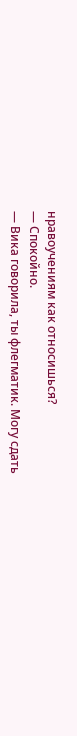нравоучениям как относишься?
— Спокойно.
— Вика говорила, ты флегматик. Могу сдать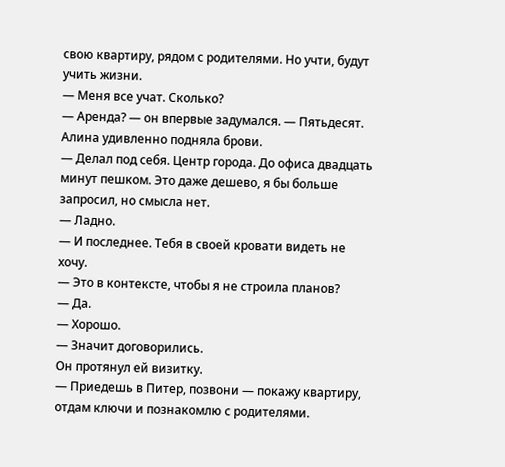свою квартиру, рядом с родителями. Но учти, будут учить жизни.
— Меня все учат. Сколько?
— Аренда? — он впервые задумался. — Пятьдесят.
Алина удивленно подняла брови.
— Делал под себя. Центр города. До офиса двадцать минут пешком. Это даже дешево, я бы больше запросил, но смысла нет.
— Ладно.
— И последнее. Тебя в своей кровати видеть не хочу.
— Это в контексте, чтобы я не строила планов?
— Да.
— Хорошо.
— Значит договорились.
Он протянул ей визитку.
— Приедешь в Питер, позвони — покажу квартиру, отдам ключи и познакомлю с родителями.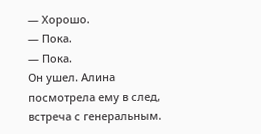— Хорошо.
— Пока.
— Пока.
Он ушел. Алина посмотрела ему в след, встреча с генеральным.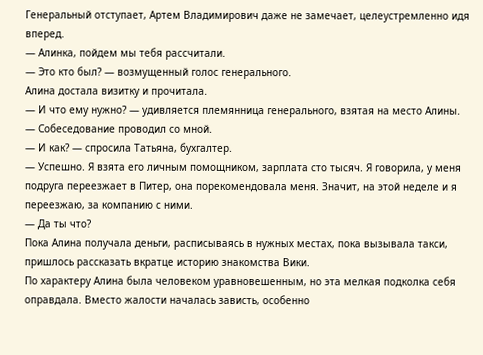Генеральный отступает, Артем Владимирович даже не замечает, целеустремленно идя вперед.
— Алинка, пойдем мы тебя рассчитали.
— Это кто был? — возмущенный голос генерального.
Алина достала визитку и прочитала.
— И что ему нужно? — удивляется племянница генерального, взятая на место Алины.
— Собеседование проводил со мной.
— И как? — спросила Татьяна, бухгалтер.
— Успешно. Я взята его личным помощником, зарплата сто тысяч. Я говорила, у меня подруга переезжает в Питер, она порекомендовала меня. Значит, на этой неделе и я переезжаю, за компанию с ними.
— Да ты что?
Пока Алина получала деньги, расписываясь в нужных местах, пока вызывала такси, пришлось рассказать вкратце историю знакомства Вики.
По характеру Алина была человеком уравновешенным, но эта мелкая подколка себя оправдала. Вместо жалости началась зависть, особенно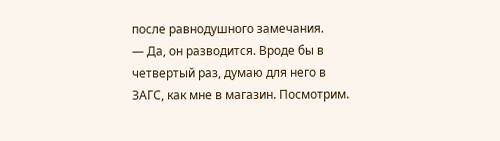после равнодушного замечания.
— Да, он разводится. Вроде бы в четвертый раз, думаю для него в ЗАГС, как мне в магазин. Посмотрим.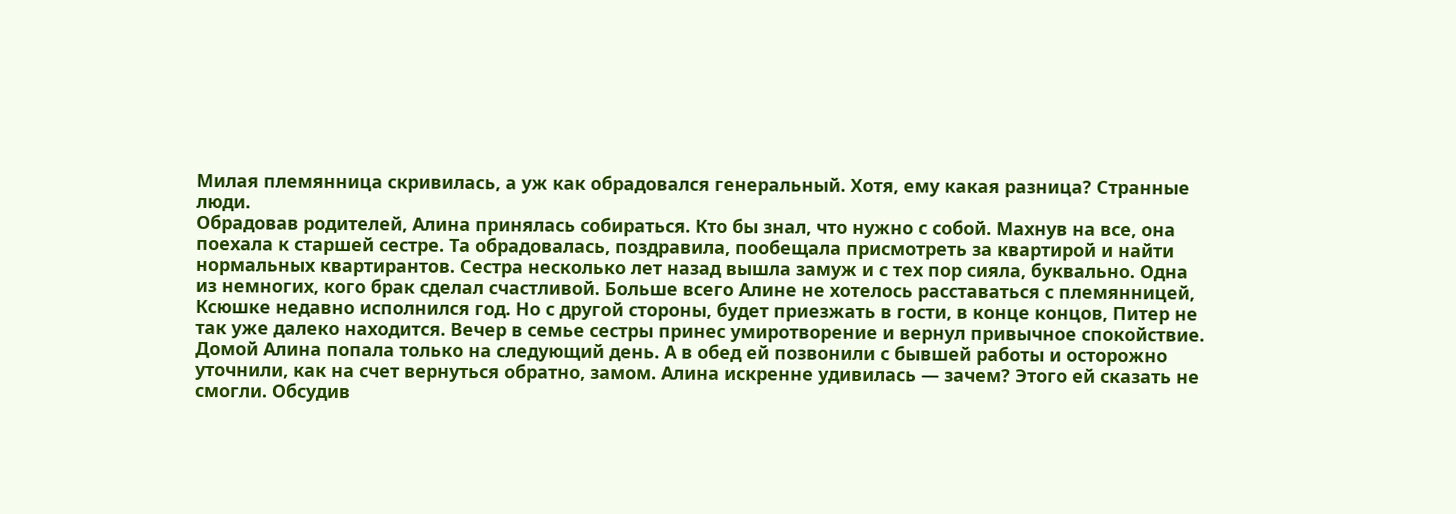Милая племянница скривилась, а уж как обрадовался генеральный. Хотя, ему какая разница? Странные люди.
Обрадовав родителей, Алина принялась собираться. Кто бы знал, что нужно с собой. Махнув на все, она поехала к старшей сестре. Та обрадовалась, поздравила, пообещала присмотреть за квартирой и найти нормальных квартирантов. Сестра несколько лет назад вышла замуж и с тех пор сияла, буквально. Одна из немногих, кого брак сделал счастливой. Больше всего Алине не хотелось расставаться с племянницей, Ксюшке недавно исполнился год. Но с другой стороны, будет приезжать в гости, в конце концов, Питер не так уже далеко находится. Вечер в семье сестры принес умиротворение и вернул привычное спокойствие.
Домой Алина попала только на следующий день. А в обед ей позвонили с бывшей работы и осторожно уточнили, как на счет вернуться обратно, замом. Алина искренне удивилась — зачем? Этого ей сказать не смогли. Обсудив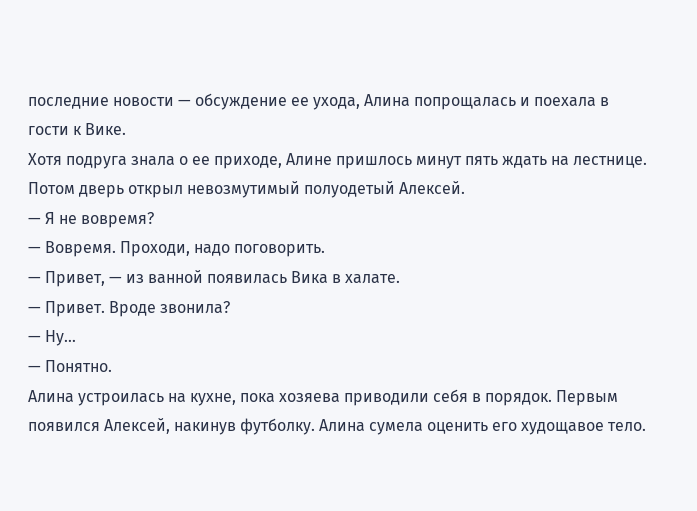последние новости — обсуждение ее ухода, Алина попрощалась и поехала в гости к Вике.
Хотя подруга знала о ее приходе, Алине пришлось минут пять ждать на лестнице. Потом дверь открыл невозмутимый полуодетый Алексей.
— Я не вовремя?
— Вовремя. Проходи, надо поговорить.
— Привет, — из ванной появилась Вика в халате.
— Привет. Вроде звонила?
— Ну…
— Понятно.
Алина устроилась на кухне, пока хозяева приводили себя в порядок. Первым появился Алексей, накинув футболку. Алина сумела оценить его худощавое тело.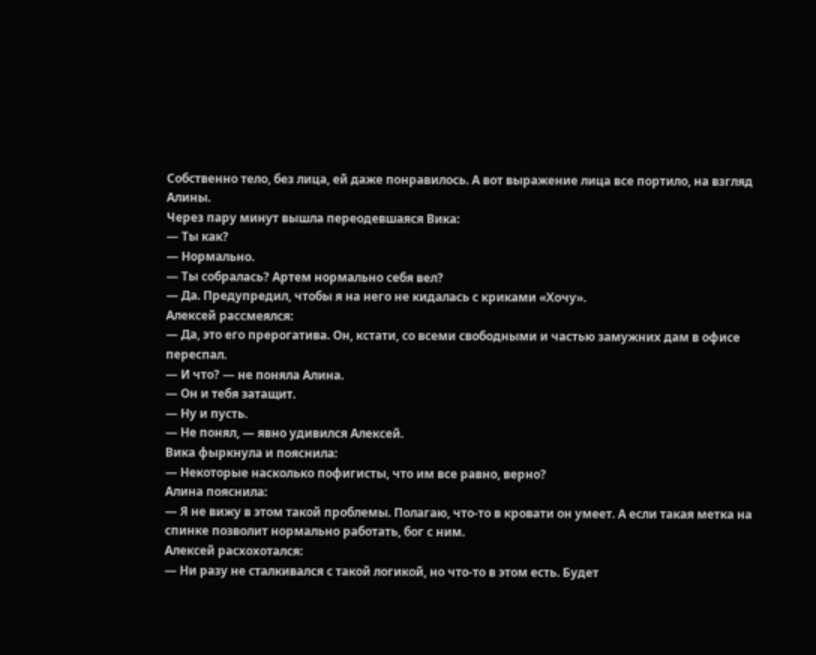Собственно тело, без лица, ей даже понравилось. А вот выражение лица все портило, на взгляд Алины.
Через пару минут вышла переодевшаяся Вика:
— Ты как?
— Нормально.
— Ты собралась? Артем нормально себя вел?
— Да. Предупредил, чтобы я на него не кидалась с криками «Хочу».
Алексей рассмеялся:
— Да, это его прерогатива. Он, кстати, со всеми свободными и частью замужних дам в офисе переспал.
— И что? — не поняла Алина.
— Он и тебя затащит.
— Ну и пусть.
— Не понял, — явно удивился Алексей.
Вика фыркнула и пояснила:
— Некоторые насколько пофигисты, что им все равно, верно?
Алина пояснила:
— Я не вижу в этом такой проблемы. Полагаю, что-то в кровати он умеет. А если такая метка на спинке позволит нормально работать, бог с ним.
Алексей расхохотался:
— Ни разу не сталкивался с такой логикой, но что-то в этом есть. Будет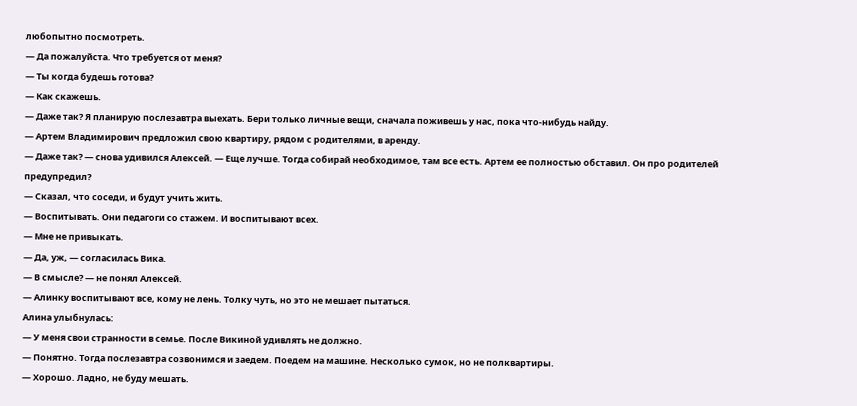любопытно посмотреть.
— Да пожалуйста. Что требуется от меня?
— Ты когда будешь готова?
— Как скажешь.
— Даже так? Я планирую послезавтра выехать. Бери только личные вещи, сначала поживешь у нас, пока что-нибудь найду.
— Артем Владимирович предложил свою квартиру, рядом с родителями, в аренду.
— Даже так? — снова удивился Алексей. — Еще лучше. Тогда собирай необходимое, там все есть. Артем ее полностью обставил. Он про родителей предупредил?
— Сказал, что соседи, и будут учить жить.
— Воспитывать. Они педагоги со стажем. И воспитывают всех.
— Мне не привыкать.
— Да, уж, — согласилась Вика.
— В смысле? — не понял Алексей.
— Алинку воспитывают все, кому не лень. Толку чуть, но это не мешает пытаться.
Алина улыбнулась:
— У меня свои странности в семье. После Викиной удивлять не должно.
— Понятно. Тогда послезавтра созвонимся и заедем. Поедем на машине. Несколько сумок, но не полквартиры.
— Хорошо. Ладно, не буду мешать.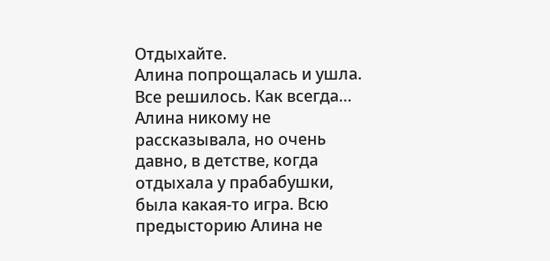Отдыхайте.
Алина попрощалась и ушла. Все решилось. Как всегда…
Алина никому не рассказывала, но очень давно, в детстве, когда отдыхала у прабабушки, была какая-то игра. Всю предысторию Алина не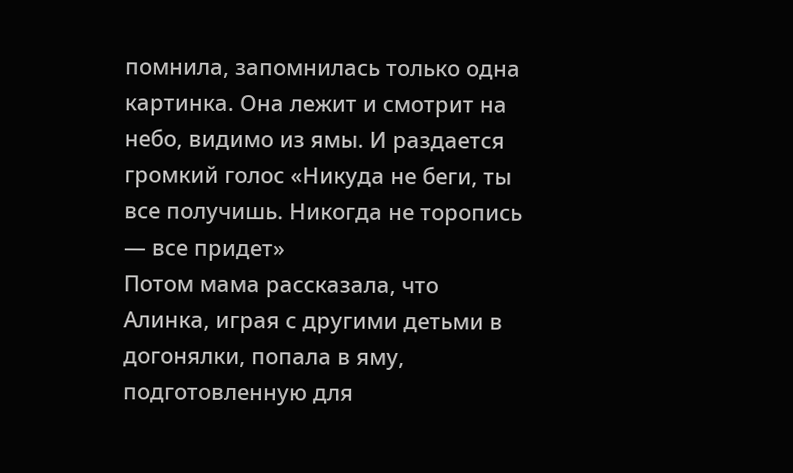помнила, запомнилась только одна картинка. Она лежит и смотрит на небо, видимо из ямы. И раздается громкий голос «Никуда не беги, ты все получишь. Никогда не торопись — все придет»
Потом мама рассказала, что Алинка, играя с другими детьми в догонялки, попала в яму, подготовленную для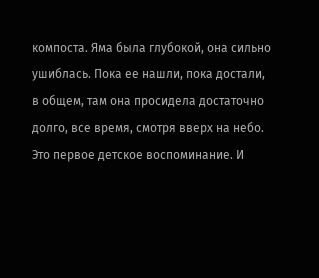компоста. Яма была глубокой, она сильно ушиблась. Пока ее нашли, пока достали, в общем, там она просидела достаточно долго, все время, смотря вверх на небо.
Это первое детское воспоминание. И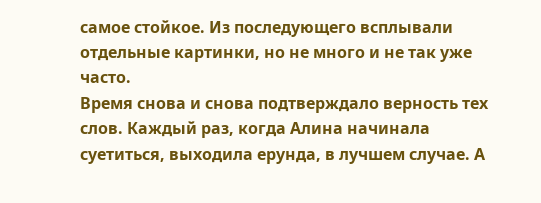самое стойкое. Из последующего всплывали отдельные картинки, но не много и не так уже часто.
Время снова и снова подтверждало верность тех слов. Каждый раз, когда Алина начинала суетиться, выходила ерунда, в лучшем случае. А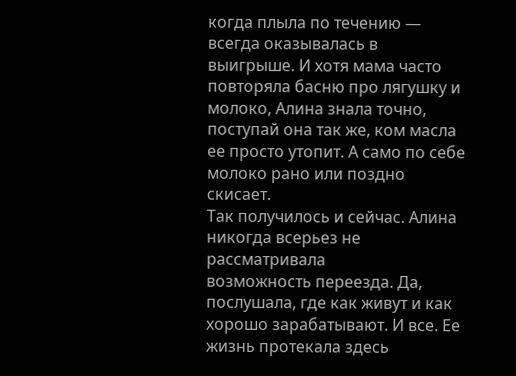когда плыла по течению — всегда оказывалась в выигрыше. И хотя мама часто повторяла басню про лягушку и молоко, Алина знала точно, поступай она так же, ком масла ее просто утопит. А само по себе молоко рано или поздно скисает.
Так получилось и сейчас. Алина никогда всерьез не рассматривала
возможность переезда. Да, послушала, где как живут и как хорошо зарабатывают. И все. Ее жизнь протекала здесь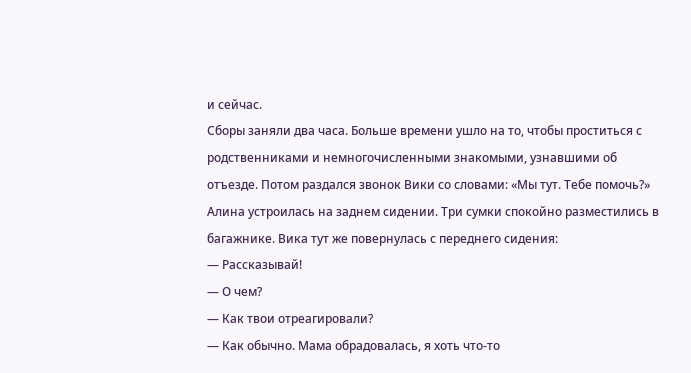и сейчас.
Сборы заняли два часа. Больше времени ушло на то, чтобы проститься с родственниками и немногочисленными знакомыми, узнавшими об отъезде. Потом раздался звонок Вики со словами: «Мы тут. Тебе помочь?»
Алина устроилась на заднем сидении. Три сумки спокойно разместились в багажнике. Вика тут же повернулась с переднего сидения:
— Рассказывай!
— О чем?
— Как твои отреагировали?
— Как обычно. Мама обрадовалась, я хоть что-то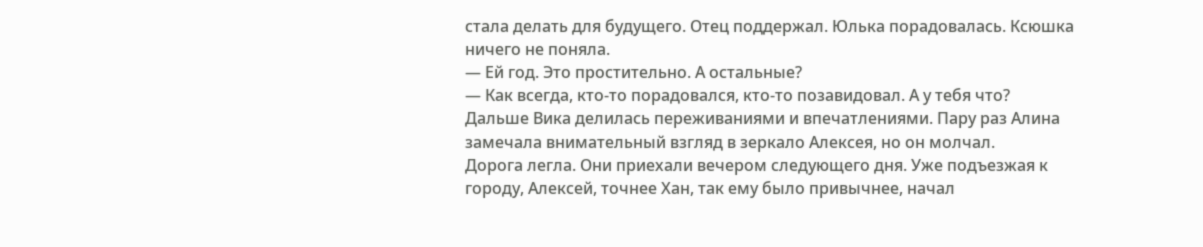стала делать для будущего. Отец поддержал. Юлька порадовалась. Ксюшка ничего не поняла.
— Ей год. Это простительно. А остальные?
— Как всегда, кто-то порадовался, кто-то позавидовал. А у тебя что?
Дальше Вика делилась переживаниями и впечатлениями. Пару раз Алина замечала внимательный взгляд в зеркало Алексея, но он молчал.
Дорога легла. Они приехали вечером следующего дня. Уже подъезжая к городу, Алексей, точнее Хан, так ему было привычнее, начал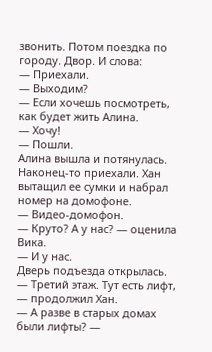звонить. Потом поездка по городу. Двор. И слова:
— Приехали.
— Выходим?
— Если хочешь посмотреть, как будет жить Алина.
— Хочу!
— Пошли.
Алина вышла и потянулась. Наконец-то приехали. Хан вытащил ее сумки и набрал номер на домофоне.
— Видео-домофон.
— Круто? А у нас? — оценила Вика.
— И у нас.
Дверь подъезда открылась.
— Третий этаж. Тут есть лифт, — продолжил Хан.
— А разве в старых домах были лифты? —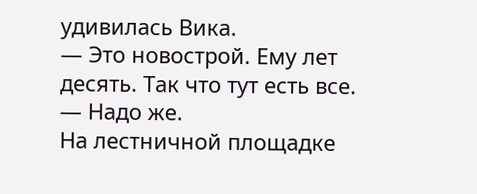удивилась Вика.
— Это новострой. Ему лет десять. Так что тут есть все.
— Надо же.
На лестничной площадке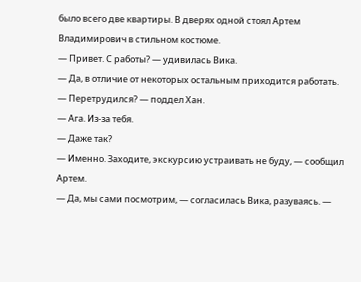было всего две квартиры. В дверях одной стоял Артем Владимирович в стильном костюме.
— Привет. С работы? — удивилась Вика.
— Да, в отличие от некоторых остальным приходится работать.
— Перетрудился? — поддел Хан.
— Ага. Из-за тебя.
— Даже так?
— Именно. Заходите, экскурсию устраивать не буду, — сообщил Артем.
— Да, мы сами посмотрим, — согласилась Вика, разуваясь. —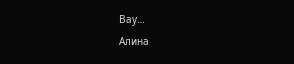Вау…
Алина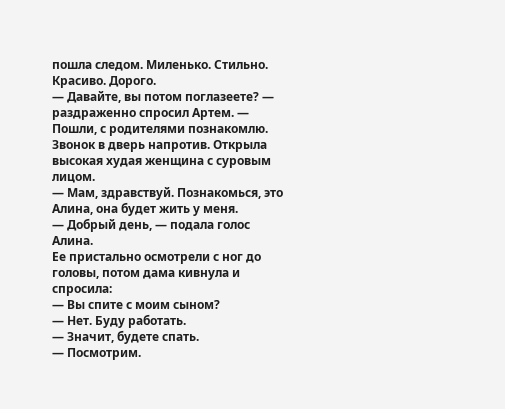пошла следом. Миленько. Стильно. Красиво. Дорого.
— Давайте, вы потом поглазеете? — раздраженно спросил Артем. — Пошли, с родителями познакомлю.
Звонок в дверь напротив. Открыла высокая худая женщина с суровым лицом.
— Мам, здравствуй. Познакомься, это Алина, она будет жить у меня.
— Добрый день, — подала голос Алина.
Ее пристально осмотрели с ног до головы, потом дама кивнула и спросила:
— Вы спите с моим сыном?
— Нет. Буду работать.
— Значит, будете спать.
— Посмотрим.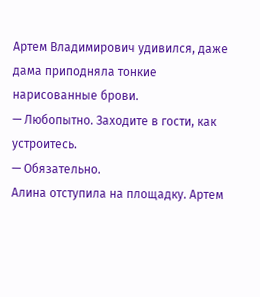Артем Владимирович удивился, даже дама приподняла тонкие нарисованные брови.
— Любопытно. Заходите в гости, как устроитесь.
— Обязательно.
Алина отступила на площадку. Артем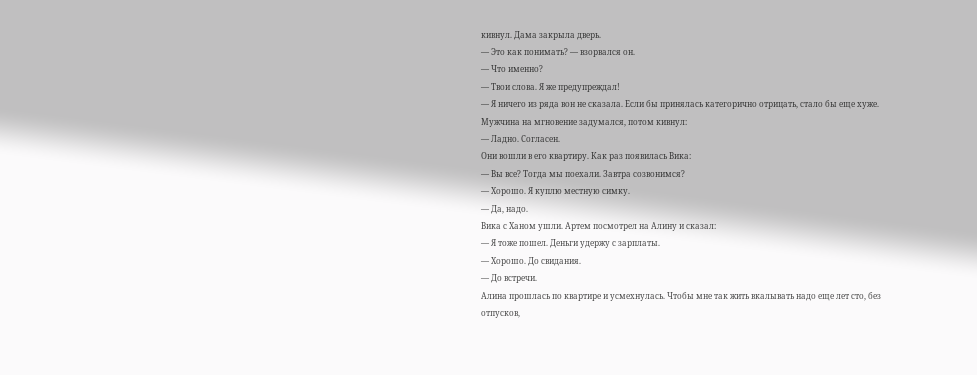кивнул. Дама закрыла дверь.
— Это как понимать? — взорвался он.
— Что именно?
— Твои слова. Я же предупреждал!
— Я ничего из ряда вон не сказала. Если бы принялась категорично отрицать, стало бы еще хуже.
Мужчина на мгновение задумался, потом кивнул:
— Ладно. Согласен.
Они вошли в его квартиру. Как раз появилась Вика:
— Вы все? Тогда мы поехали. Завтра созвонимся?
— Хорошо. Я куплю местную симку.
— Да, надо.
Вика с Ханом ушли. Артем посмотрел на Алину и сказал:
— Я тоже пошел. Деньги удержу с зарплаты.
— Хорошо. До свидания.
— До встречи.
Алина прошлась по квартире и усмехнулась. Чтобы мне так жить вкалывать надо еще лет сто, без отпусков,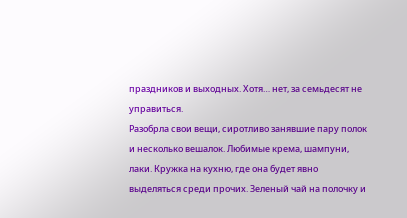праздников и выходных. Хотя… нет, за семьдесят не управиться.
Разобрла свои вещи, сиротливо занявшие пару полок и несколько вешалок. Любимые крема, шампуни, лаки. Кружка на кухню, где она будет явно выделяться среди прочих. Зеленый чай на полочку и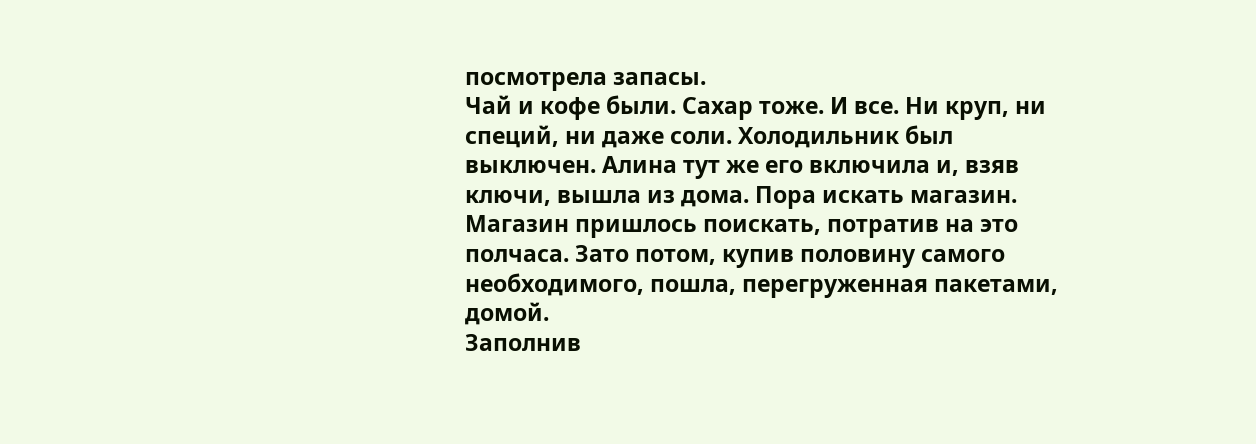посмотрела запасы.
Чай и кофе были. Сахар тоже. И все. Ни круп, ни специй, ни даже соли. Холодильник был выключен. Алина тут же его включила и, взяв ключи, вышла из дома. Пора искать магазин. Магазин пришлось поискать, потратив на это полчаса. Зато потом, купив половину самого необходимого, пошла, перегруженная пакетами, домой.
Заполнив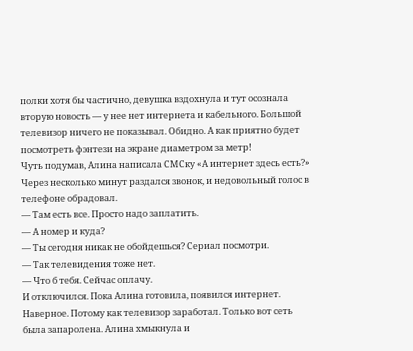полки хотя бы частично, девушка вздохнула и тут осознала вторую новость — у нее нет интернета и кабельного. Большой телевизор ничего не показывал. Обидно. А как приятно будет посмотреть фэнтези на экране диаметром за метр!
Чуть подумав, Алина написала СМСку «А интернет здесь есть?»
Через несколько минут раздался звонок, и недовольный голос в телефоне обрадовал.
— Там есть все. Просто надо заплатить.
— А номер и куда?
— Ты сегодня никак не обойдешься? Сериал посмотри.
— Так телевидения тоже нет.
— Что б тебя. Сейчас оплачу.
И отключился. Пока Алина готовила, появился интернет. Наверное. Потому как телевизор заработал. Только вот сеть была запаролена. Алина хмыкнула и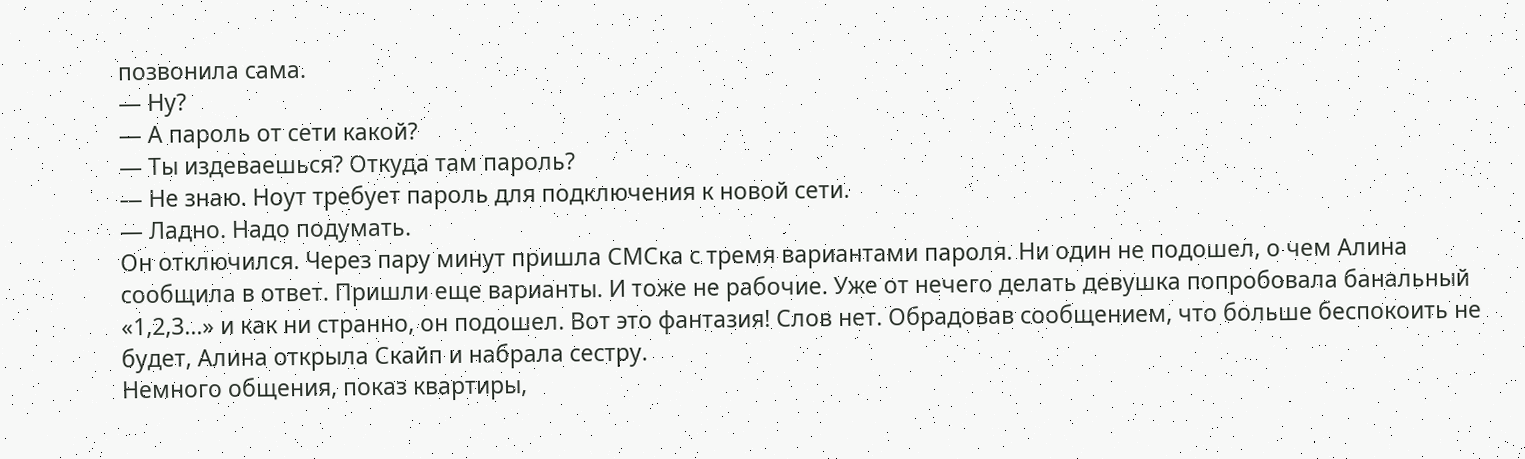позвонила сама.
— Ну?
— А пароль от сети какой?
— Ты издеваешься? Откуда там пароль?
— Не знаю. Ноут требует пароль для подключения к новой сети.
— Ладно. Надо подумать.
Он отключился. Через пару минут пришла СМСка с тремя вариантами пароля. Ни один не подошел, о чем Алина сообщила в ответ. Пришли еще варианты. И тоже не рабочие. Уже от нечего делать девушка попробовала банальный «1,2,3…» и как ни странно, он подошел. Вот это фантазия! Слов нет. Обрадовав сообщением, что больше беспокоить не будет, Алина открыла Скайп и набрала сестру.
Немного общения, показ квартиры,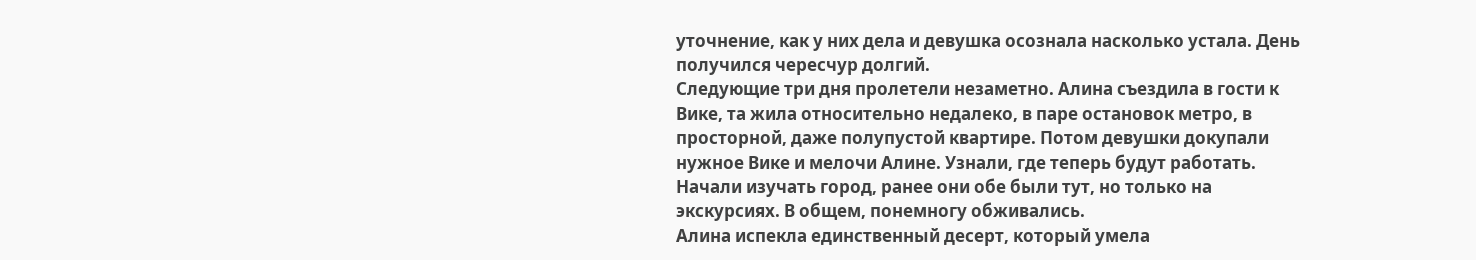уточнение, как у них дела и девушка осознала насколько устала. День получился чересчур долгий.
Следующие три дня пролетели незаметно. Алина съездила в гости к Вике, та жила относительно недалеко, в паре остановок метро, в просторной, даже полупустой квартире. Потом девушки докупали нужное Вике и мелочи Алине. Узнали, где теперь будут работать. Начали изучать город, ранее они обе были тут, но только на экскурсиях. В общем, понемногу обживались.
Алина испекла единственный десерт, который умела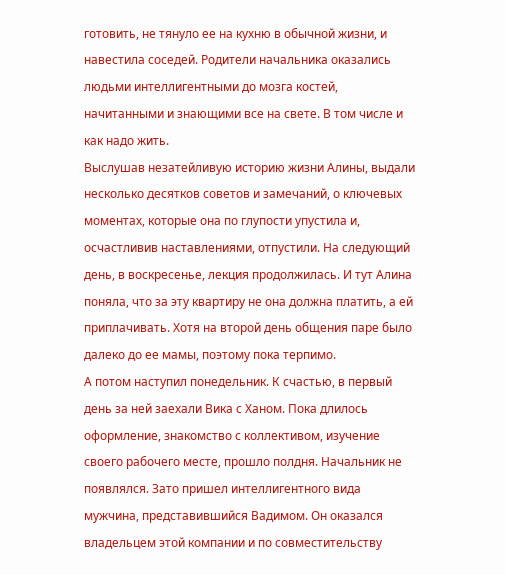готовить, не тянуло ее на кухню в обычной жизни, и навестила соседей. Родители начальника оказались людьми интеллигентными до мозга костей, начитанными и знающими все на свете. В том числе и как надо жить.
Выслушав незатейливую историю жизни Алины, выдали несколько десятков советов и замечаний, о ключевых моментах, которые она по глупости упустила и, осчастливив наставлениями, отпустили. На следующий день, в воскресенье, лекция продолжилась. И тут Алина поняла, что за эту квартиру не она должна платить, а ей приплачивать. Хотя на второй день общения паре было далеко до ее мамы, поэтому пока терпимо.
А потом наступил понедельник. К счастью, в первый день за ней заехали Вика с Ханом. Пока длилось оформление, знакомство с коллективом, изучение своего рабочего месте, прошло полдня. Начальник не появлялся. Зато пришел интеллигентного вида мужчина, представившийся Вадимом. Он оказался владельцем этой компании и по совместительству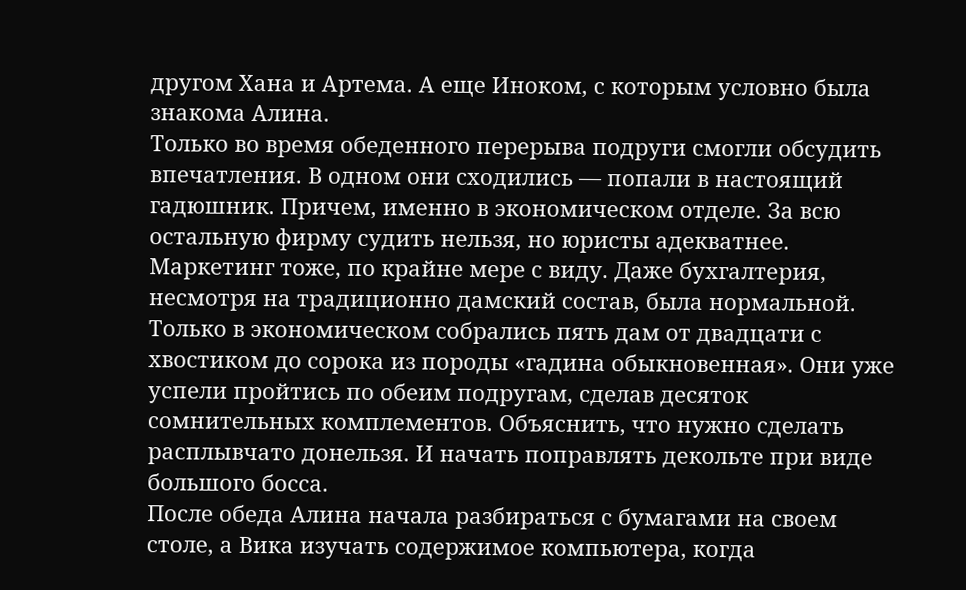другом Хана и Артема. А еще Иноком, с которым условно была знакома Алина.
Только во время обеденного перерыва подруги смогли обсудить впечатления. В одном они сходились — попали в настоящий гадюшник. Причем, именно в экономическом отделе. За всю остальную фирму судить нельзя, но юристы адекватнее. Маркетинг тоже, по крайне мере с виду. Даже бухгалтерия, несмотря на традиционно дамский состав, была нормальной.
Только в экономическом собрались пять дам от двадцати с хвостиком до сорока из породы «гадина обыкновенная». Они уже успели пройтись по обеим подругам, сделав десяток сомнительных комплементов. Объяснить, что нужно сделать расплывчато донельзя. И начать поправлять декольте при виде большого босса.
После обеда Алина начала разбираться с бумагами на своем столе, а Вика изучать содержимое компьютера, когда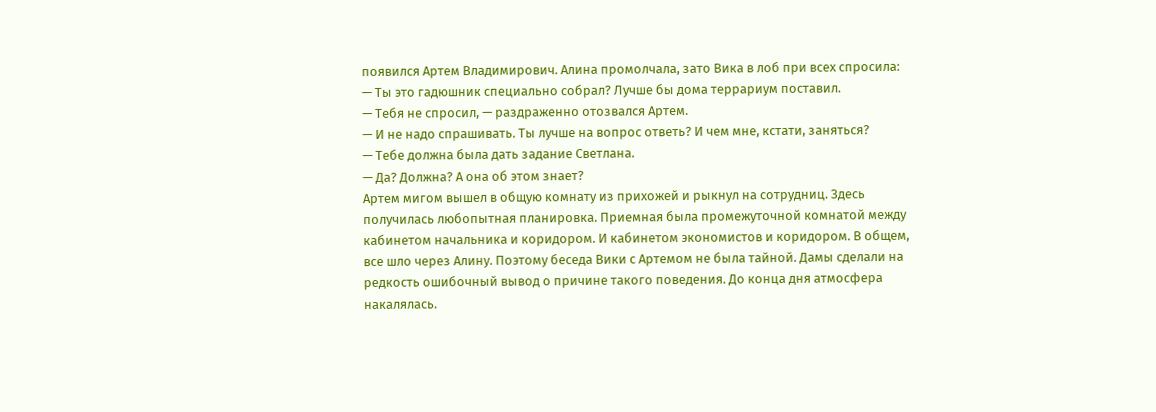появился Артем Владимирович. Алина промолчала, зато Вика в лоб при всех спросила:
— Ты это гадюшник специально собрал? Лучше бы дома террариум поставил.
— Тебя не спросил, — раздраженно отозвался Артем.
— И не надо спрашивать. Ты лучше на вопрос ответь? И чем мне, кстати, заняться?
— Тебе должна была дать задание Светлана.
— Да? Должна? А она об этом знает?
Артем мигом вышел в общую комнату из прихожей и рыкнул на сотрудниц. Здесь получилась любопытная планировка. Приемная была промежуточной комнатой между кабинетом начальника и коридором. И кабинетом экономистов и коридором. В общем, все шло через Алину. Поэтому беседа Вики с Артемом не была тайной. Дамы сделали на редкость ошибочный вывод о причине такого поведения. До конца дня атмосфера накалялась.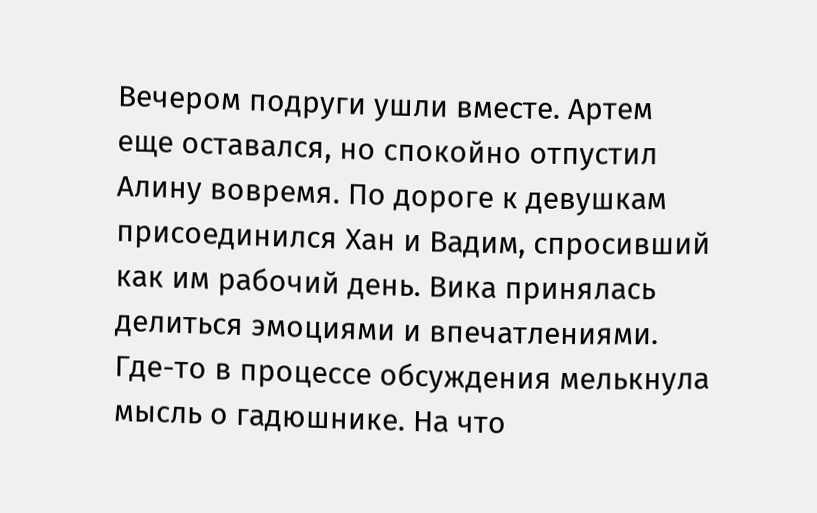Вечером подруги ушли вместе. Артем еще оставался, но спокойно отпустил Алину вовремя. По дороге к девушкам присоединился Хан и Вадим, спросивший как им рабочий день. Вика принялась делиться эмоциями и впечатлениями. Где-то в процессе обсуждения мелькнула мысль о гадюшнике. На что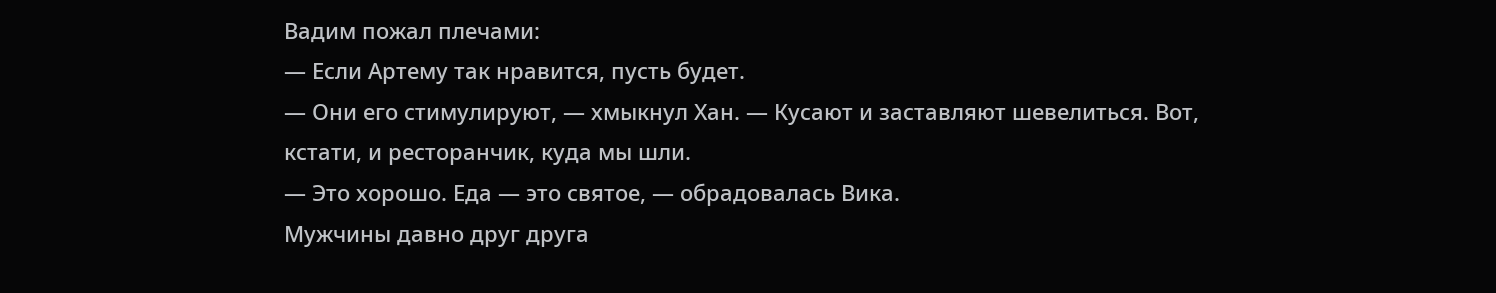Вадим пожал плечами:
— Если Артему так нравится, пусть будет.
— Они его стимулируют, — хмыкнул Хан. — Кусают и заставляют шевелиться. Вот, кстати, и ресторанчик, куда мы шли.
— Это хорошо. Еда — это святое, — обрадовалась Вика.
Мужчины давно друг друга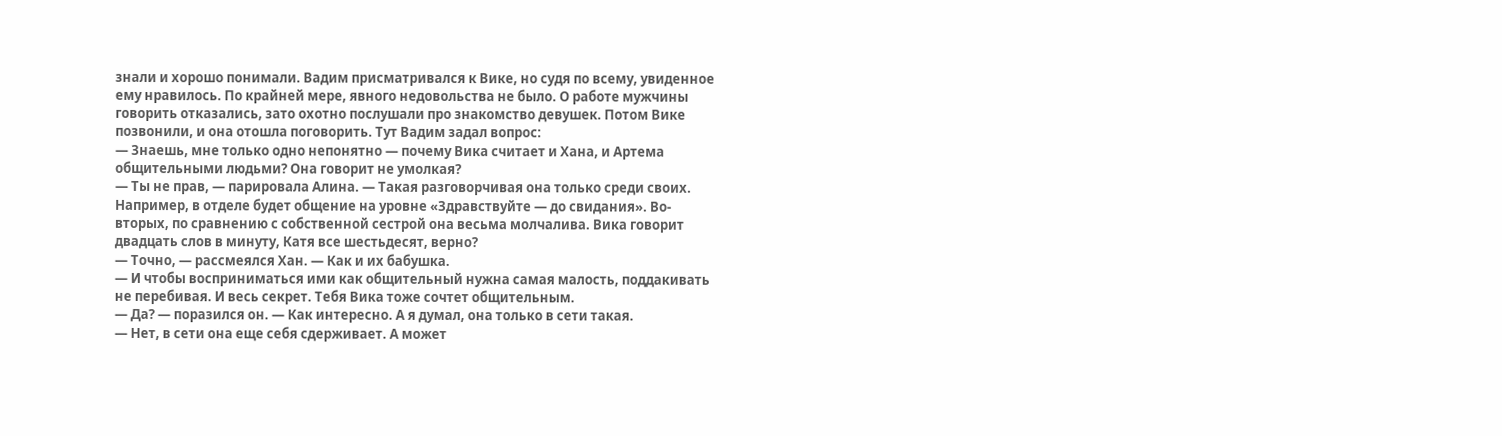знали и хорошо понимали. Вадим присматривался к Вике, но судя по всему, увиденное ему нравилось. По крайней мере, явного недовольства не было. О работе мужчины говорить отказались, зато охотно послушали про знакомство девушек. Потом Вике позвонили, и она отошла поговорить. Тут Вадим задал вопрос:
— Знаешь, мне только одно непонятно — почему Вика считает и Хана, и Артема общительными людьми? Она говорит не умолкая?
— Ты не прав, — парировала Алина. — Такая разговорчивая она только среди своих. Например, в отделе будет общение на уровне «Здравствуйте — до свидания». Во-вторых, по сравнению с собственной сестрой она весьма молчалива. Вика говорит двадцать слов в минуту, Катя все шестьдесят, верно?
— Точно, — рассмеялся Хан. — Как и их бабушка.
— И чтобы восприниматься ими как общительный нужна самая малость, поддакивать не перебивая. И весь секрет. Тебя Вика тоже сочтет общительным.
— Да? — поразился он. — Как интересно. А я думал, она только в сети такая.
— Нет, в сети она еще себя сдерживает. А может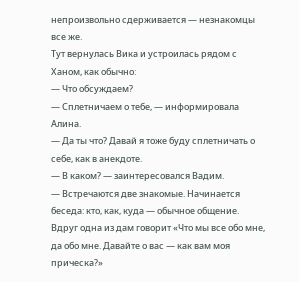непроизвольно сдерживается — незнакомцы все же.
Тут вернулась Вика и устроилась рядом с Ханом, как обычно:
— Что обсуждаем?
— Сплетничаем о тебе, — информировала Алина.
— Да ты что? Давай я тоже буду сплетничать о себе, как в анекдоте.
— В каком? — заинтересовался Вадим.
— Встречаются две знакомые. Начинается беседа: кто, как, куда — обычное общение. Вдруг одна из дам говорит «Что мы все обо мне, да обо мне. Давайте о вас — как вам моя прическа?»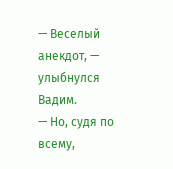— Веселый анекдот, — улыбнулся Вадим.
— Но, судя по всему,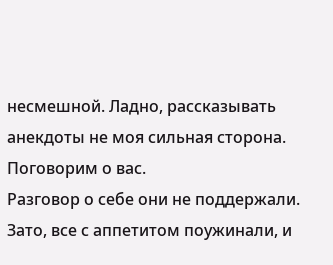несмешной. Ладно, рассказывать анекдоты не моя сильная сторона. Поговорим о вас.
Разговор о себе они не поддержали. Зато, все с аппетитом поужинали, и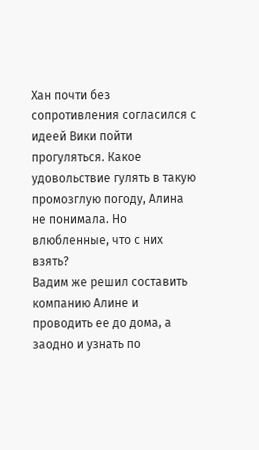Хан почти без сопротивления согласился с идеей Вики пойти прогуляться. Какое удовольствие гулять в такую промозглую погоду, Алина не понимала. Но влюбленные, что с них взять?
Вадим же решил составить компанию Алине и проводить ее до дома, а заодно и узнать по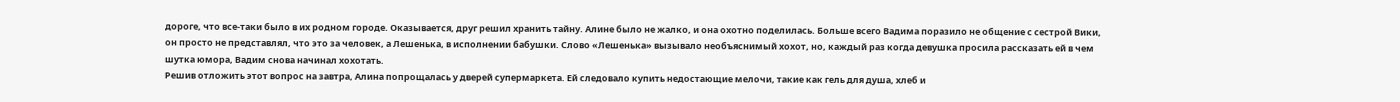дороге, что все-таки было в их родном городе. Оказывается, друг решил хранить тайну. Алине было не жалко, и она охотно поделилась. Больше всего Вадима поразило не общение с сестрой Вики, он просто не представлял, что это за человек, а Лешенька, в исполнении бабушки. Слово «Лешенька» вызывало необъяснимый хохот, но, каждый раз когда девушка просила рассказать ей в чем шутка юмора, Вадим снова начинал хохотать.
Решив отложить этот вопрос на завтра, Алина попрощалась у дверей супермаркета. Ей следовало купить недостающие мелочи, такие как гель для душа, хлеб и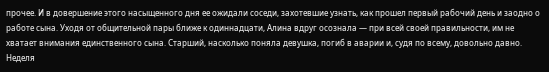прочее. И в довершение этого насыщенного дня ее ожидали соседи, захотевшие узнать, как прошел первый рабочий день и заодно о работе сына. Уходя от общительной пары ближе к одиннадцати, Алина вдруг осознала — при всей своей правильности, им не хватает внимания единственного сына. Старший, насколько поняла девушка, погиб в аварии и, судя по всему, довольно давно.
Неделя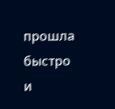прошла быстро и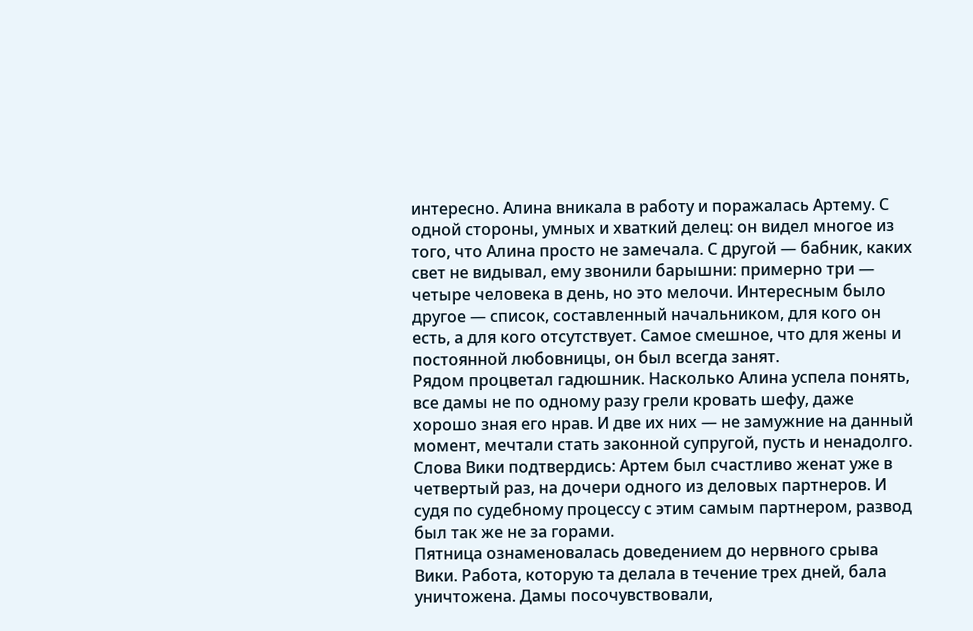интересно. Алина вникала в работу и поражалась Артему. С одной стороны, умных и хваткий делец: он видел многое из того, что Алина просто не замечала. С другой — бабник, каких свет не видывал, ему звонили барышни: примерно три — четыре человека в день, но это мелочи. Интересным было другое — список, составленный начальником, для кого он есть, а для кого отсутствует. Самое смешное, что для жены и постоянной любовницы, он был всегда занят.
Рядом процветал гадюшник. Насколько Алина успела понять, все дамы не по одному разу грели кровать шефу, даже хорошо зная его нрав. И две их них — не замужние на данный момент, мечтали стать законной супругой, пусть и ненадолго. Слова Вики подтвердись: Артем был счастливо женат уже в четвертый раз, на дочери одного из деловых партнеров. И судя по судебному процессу с этим самым партнером, развод был так же не за горами.
Пятница ознаменовалась доведением до нервного срыва Вики. Работа, которую та делала в течение трех дней, бала уничтожена. Дамы посочувствовали,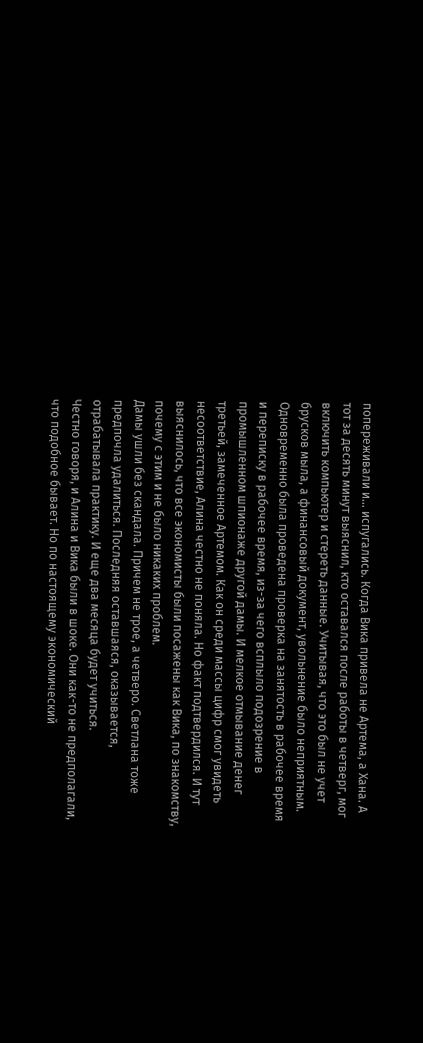попереживали и… испугались. Когда Вика привела не Артема, а Хана. А тот за десять минут выяснил, кто оставался после работы в четверг, мог включить компьютер и стереть данные. Учитывая, что это был не учет брусков мыла, а финансовый документ, увольнение было неприятным. Одновременно была проведена проверка на занятость в рабочее время и переписку в рабочее время, из-за чего всплыло подозрение в промышленном шпионаже другой дамы. И мелкое отмывание денег третьей, замеченное Артемом. Как он среди массы цифр смог увидеть несоответствие, Алина честно не поняла. Но факт подтвердился. И тут выяснилось, что все экономисты были посажены как Вика, по знакомству, почему с этим и не было никаких проблем.
Дамы ушли без скандала. Причем не трое, а четверо. Светлана тоже предпочла удалиться. Последняя оставшаяся, оказывается, отрабатывала практику. И еще два месяца будет учиться.
Честно говоря, и Алина и Вика были в шоке. Они как-то не предполагали, что подобное бывает. Но по настоящему экономический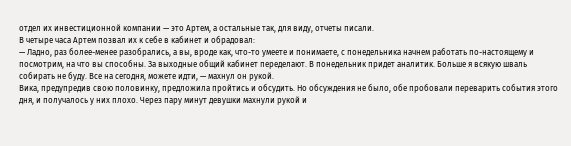отдел их инвестиционной компании — это Артем, а остальные так, для виду, отчеты писали.
В четыре часа Артем позвал их к себе в кабинет и обрадовал:
— Ладно, раз более-менее разобрались, а вы, вроде как, что-то умеете и понимаете, с понедельника начнем работать по-настоящему и посмотрим, на что вы способны. За выходные общий кабинет переделают. В понедельник придет аналитик. Больше я всякую шваль собирать не буду. Все на сегодня, можете идти, — махнул он рукой.
Вика, предупредив свою половинку, предложила пройтись и обсудить. Но обсуждения не было, обе пробовали переварить события этого дня, и получалось у них плохо. Через пару минут девушки махнули рукой и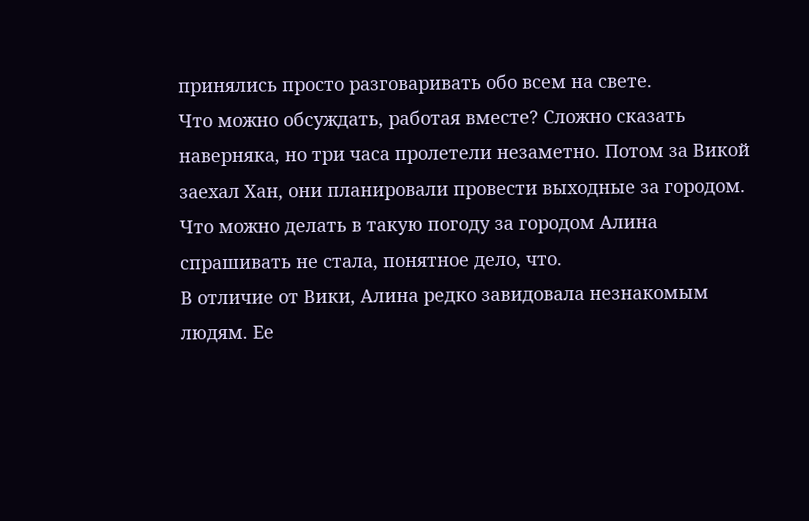принялись просто разговаривать обо всем на свете.
Что можно обсуждать, работая вместе? Сложно сказать наверняка, но три часа пролетели незаметно. Потом за Викой заехал Хан, они планировали провести выходные за городом. Что можно делать в такую погоду за городом Алина спрашивать не стала, понятное дело, что.
В отличие от Вики, Алина редко завидовала незнакомым людям. Ее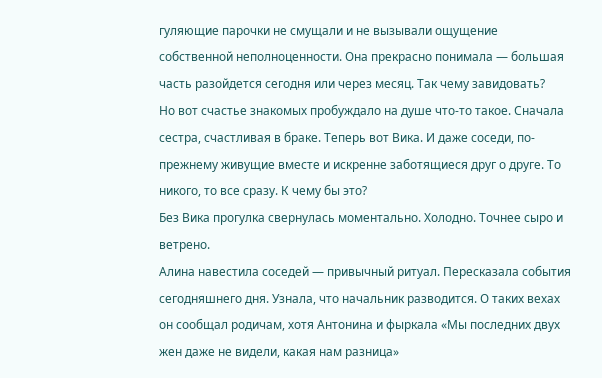гуляющие парочки не смущали и не вызывали ощущение собственной неполноценности. Она прекрасно понимала — большая часть разойдется сегодня или через месяц. Так чему завидовать?
Но вот счастье знакомых пробуждало на душе что-то такое. Сначала сестра, счастливая в браке. Теперь вот Вика. И даже соседи, по-прежнему живущие вместе и искренне заботящиеся друг о друге. То никого, то все сразу. К чему бы это?
Без Вика прогулка свернулась моментально. Холодно. Точнее сыро и ветрено.
Алина навестила соседей — привычный ритуал. Пересказала события сегодняшнего дня. Узнала, что начальник разводится. О таких вехах он сообщал родичам, хотя Антонина и фыркала «Мы последних двух жен даже не видели, какая нам разница»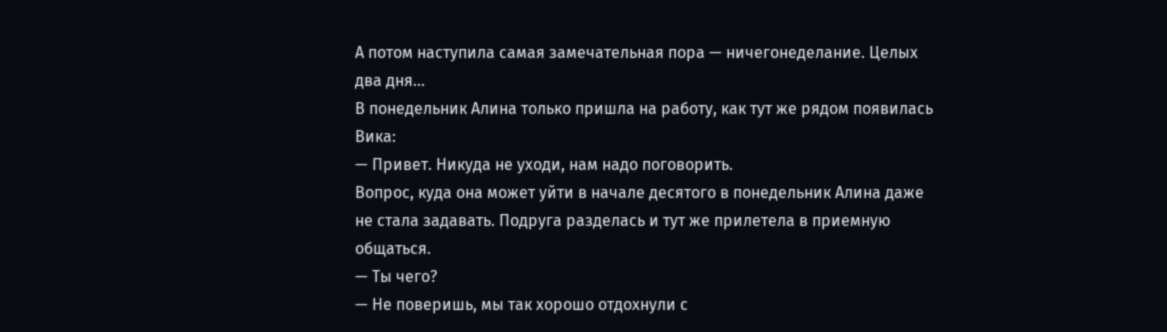А потом наступила самая замечательная пора — ничегонеделание. Целых два дня…
В понедельник Алина только пришла на работу, как тут же рядом появилась Вика:
— Привет. Никуда не уходи, нам надо поговорить.
Вопрос, куда она может уйти в начале десятого в понедельник Алина даже не стала задавать. Подруга разделась и тут же прилетела в приемную общаться.
— Ты чего?
— Не поверишь, мы так хорошо отдохнули с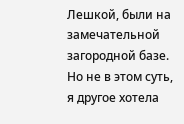Лешкой, были на замечательной загородной базе. Но не в этом суть, я другое хотела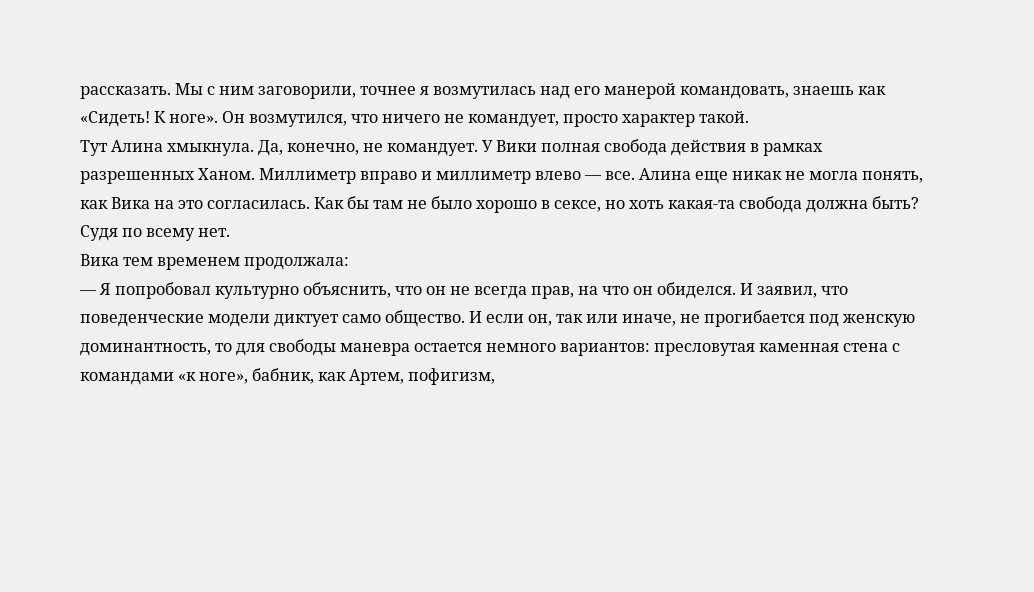рассказать. Мы с ним заговорили, точнее я возмутилась над его манерой командовать, знаешь как «Сидеть! К ноге». Он возмутился, что ничего не командует, просто характер такой.
Тут Алина хмыкнула. Да, конечно, не командует. У Вики полная свобода действия в рамках разрешенных Ханом. Миллиметр вправо и миллиметр влево — все. Алина еще никак не могла понять, как Вика на это согласилась. Как бы там не было хорошо в сексе, но хоть какая-та свобода должна быть? Судя по всему нет.
Вика тем временем продолжала:
— Я попробовал культурно объяснить, что он не всегда прав, на что он обиделся. И заявил, что поведенческие модели диктует само общество. И если он, так или иначе, не прогибается под женскую доминантность, то для свободы маневра остается немного вариантов: пресловутая каменная стена с командами «к ноге», бабник, как Артем, пофигизм,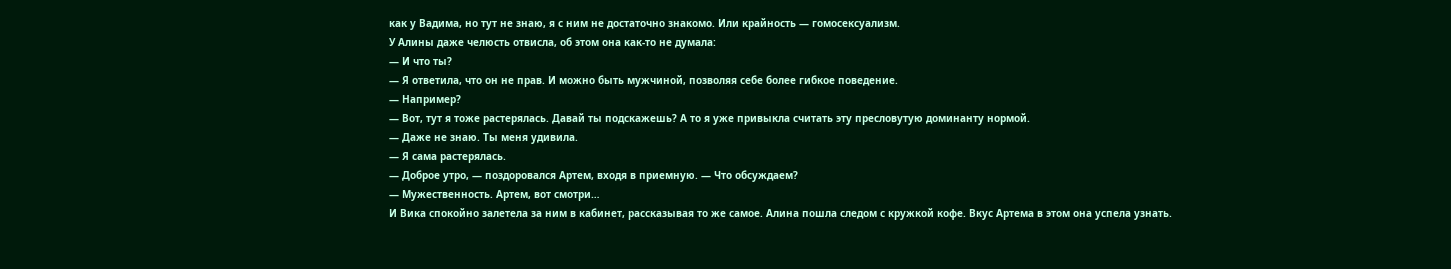как у Вадима, но тут не знаю, я с ним не достаточно знакомо. Или крайность — гомосексуализм.
У Алины даже челюсть отвисла, об этом она как-то не думала:
— И что ты?
— Я ответила, что он не прав. И можно быть мужчиной, позволяя себе более гибкое поведение.
— Например?
— Вот, тут я тоже растерялась. Давай ты подскажешь? А то я уже привыкла считать эту пресловутую доминанту нормой.
— Даже не знаю. Ты меня удивила.
— Я сама растерялась.
— Доброе утро, — поздоровался Артем, входя в приемную. — Что обсуждаем?
— Мужественность. Артем, вот смотри…
И Вика спокойно залетела за ним в кабинет, рассказывая то же самое. Алина пошла следом с кружкой кофе. Вкус Артема в этом она успела узнать.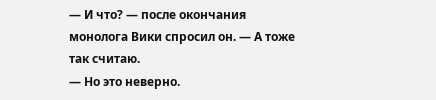— И что? — после окончания монолога Вики спросил он. — А тоже так считаю.
— Но это неверно.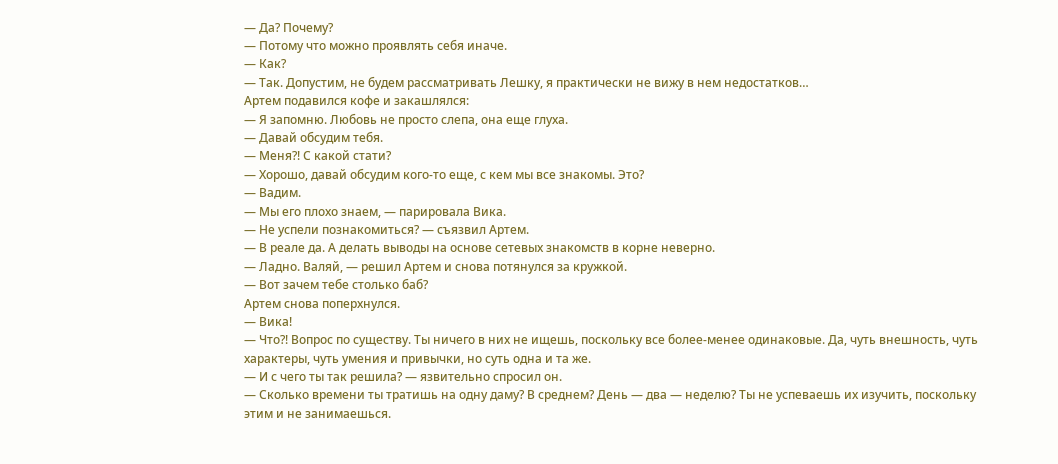— Да? Почему?
— Потому что можно проявлять себя иначе.
— Как?
— Так. Допустим, не будем рассматривать Лешку, я практически не вижу в нем недостатков…
Артем подавился кофе и закашлялся:
— Я запомню. Любовь не просто слепа, она еще глуха.
— Давай обсудим тебя.
— Меня?! С какой стати?
— Хорошо, давай обсудим кого-то еще, с кем мы все знакомы. Это?
— Вадим.
— Мы его плохо знаем, — парировала Вика.
— Не успели познакомиться? — съязвил Артем.
— В реале да. А делать выводы на основе сетевых знакомств в корне неверно.
— Ладно. Валяй, — решил Артем и снова потянулся за кружкой.
— Вот зачем тебе столько баб?
Артем снова поперхнулся.
— Вика!
— Что?! Вопрос по существу. Ты ничего в них не ищешь, поскольку все более-менее одинаковые. Да, чуть внешность, чуть характеры, чуть умения и привычки, но суть одна и та же.
— И с чего ты так решила? — язвительно спросил он.
— Сколько времени ты тратишь на одну даму? В среднем? День — два — неделю? Ты не успеваешь их изучить, поскольку этим и не занимаешься.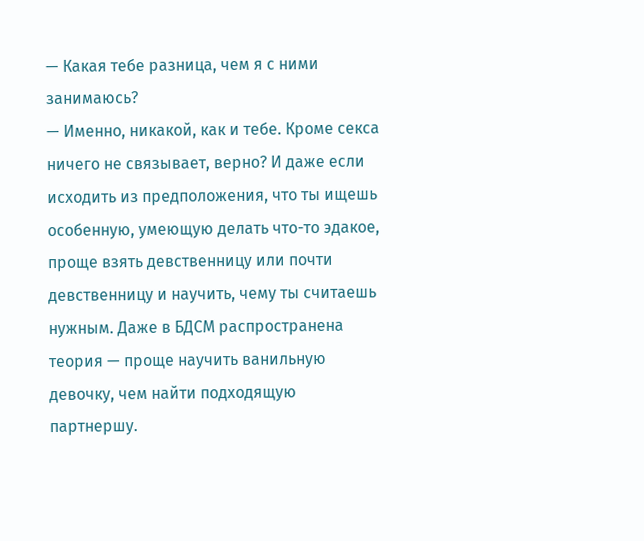— Какая тебе разница, чем я с ними занимаюсь?
— Именно, никакой, как и тебе. Кроме секса ничего не связывает, верно? И даже если исходить из предположения, что ты ищешь особенную, умеющую делать что-то эдакое, проще взять девственницу или почти девственницу и научить, чему ты считаешь нужным. Даже в БДСМ распространена теория — проще научить ванильную девочку, чем найти подходящую партнершу.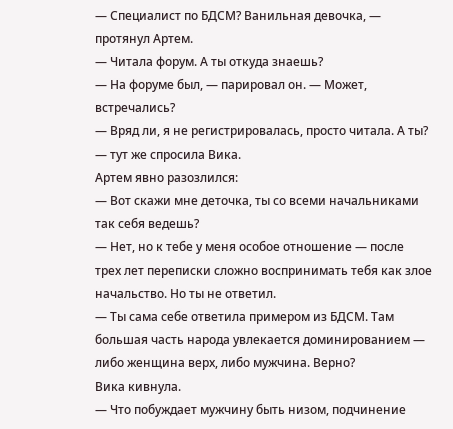— Специалист по БДСМ? Ванильная девочка, — протянул Артем.
— Читала форум. А ты откуда знаешь?
— На форуме был, — парировал он. — Может, встречались?
— Вряд ли, я не регистрировалась, просто читала. А ты? — тут же спросила Вика.
Артем явно разозлился:
— Вот скажи мне деточка, ты со всеми начальниками так себя ведешь?
— Нет, но к тебе у меня особое отношение — после трех лет переписки сложно воспринимать тебя как злое начальство. Но ты не ответил.
— Ты сама себе ответила примером из БДСМ. Там большая часть народа увлекается доминированием — либо женщина верх, либо мужчина. Верно?
Вика кивнула.
— Что побуждает мужчину быть низом, подчинение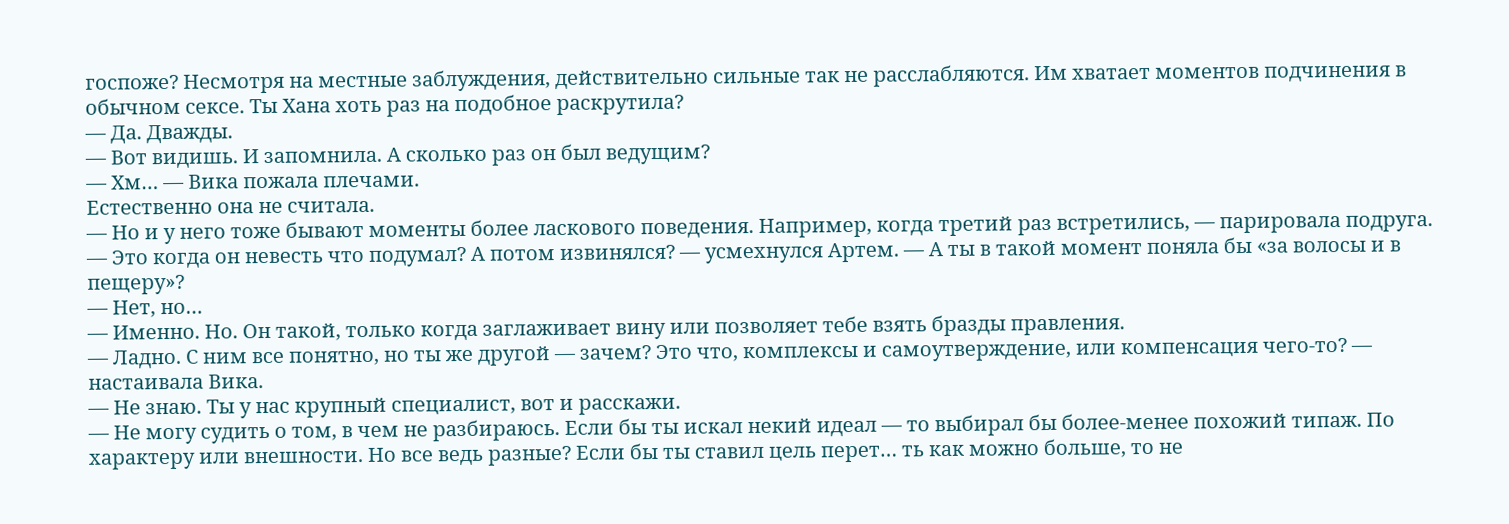госпоже? Несмотря на местные заблуждения, действительно сильные так не расслабляются. Им хватает моментов подчинения в обычном сексе. Ты Хана хоть раз на подобное раскрутила?
— Да. Дважды.
— Вот видишь. И запомнила. А сколько раз он был ведущим?
— Хм… — Вика пожала плечами.
Естественно она не считала.
— Но и у него тоже бывают моменты более ласкового поведения. Например, когда третий раз встретились, — парировала подруга.
— Это когда он невесть что подумал? А потом извинялся? — усмехнулся Артем. — А ты в такой момент поняла бы «за волосы и в пещеру»?
— Нет, но…
— Именно. Но. Он такой, только когда заглаживает вину или позволяет тебе взять бразды правления.
— Ладно. С ним все понятно, но ты же другой — зачем? Это что, комплексы и самоутверждение, или компенсация чего-то? — настаивала Вика.
— Не знаю. Ты у нас крупный специалист, вот и расскажи.
— Не могу судить о том, в чем не разбираюсь. Если бы ты искал некий идеал — то выбирал бы более-менее похожий типаж. По характеру или внешности. Но все ведь разные? Если бы ты ставил цель перет… ть как можно больше, то не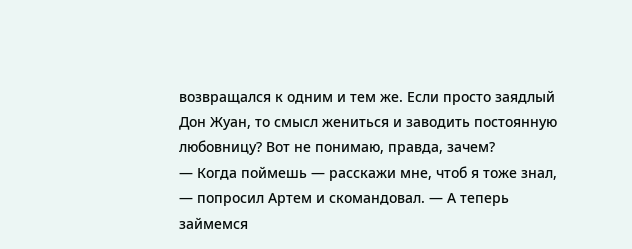возвращался к одним и тем же. Если просто заядлый Дон Жуан, то смысл жениться и заводить постоянную любовницу? Вот не понимаю, правда, зачем?
— Когда поймешь — расскажи мне, чтоб я тоже знал, — попросил Артем и скомандовал. — А теперь займемся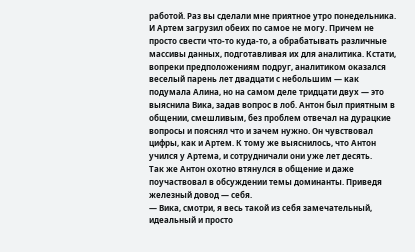работой. Раз вы сделали мне приятное утро понедельника.
И Артем загрузил обеих по самое не могу. Причем не просто свести что-то куда-то, а обрабатывать различные массивы данных, подготавливая их для аналитика. Кстати, вопреки предположениям подруг, аналитиком оказался веселый парень лет двадцати с небольшим — как подумала Алина, но на самом деле тридцати двух — это выяснила Вика, задав вопрос в лоб. Антон был приятным в общении, смешливым, без проблем отвечал на дурацкие вопросы и пояснял что и зачем нужно. Он чувствовал цифры, как и Артем. К тому же выяснилось, что Антон учился у Артема, и сотрудничали они уже лет десять.
Так же Антон охотно втянулся в общение и даже поучаствовал в обсуждении темы доминанты. Приведя железный довод — себя.
— Вика, смотри, я весь такой из себя замечательный, идеальный и просто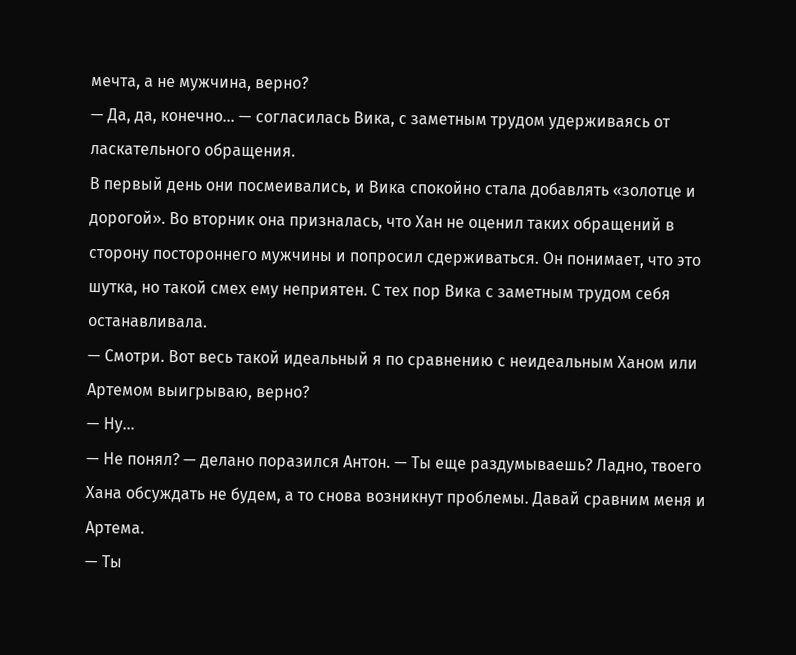мечта, а не мужчина, верно?
— Да, да, конечно… — согласилась Вика, с заметным трудом удерживаясь от ласкательного обращения.
В первый день они посмеивались, и Вика спокойно стала добавлять «золотце и дорогой». Во вторник она призналась, что Хан не оценил таких обращений в сторону постороннего мужчины и попросил сдерживаться. Он понимает, что это шутка, но такой смех ему неприятен. С тех пор Вика с заметным трудом себя останавливала.
— Смотри. Вот весь такой идеальный я по сравнению с неидеальным Ханом или Артемом выигрываю, верно?
— Ну…
— Не понял? — делано поразился Антон. — Ты еще раздумываешь? Ладно, твоего Хана обсуждать не будем, а то снова возникнут проблемы. Давай сравним меня и Артема.
— Ты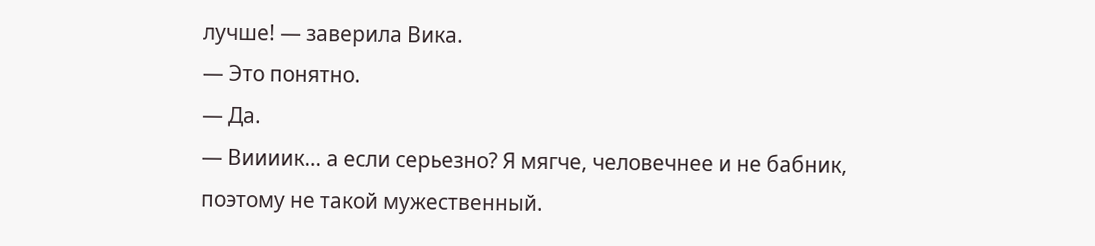лучше! — заверила Вика.
— Это понятно.
— Да.
— Виииик… а если серьезно? Я мягче, человечнее и не бабник, поэтому не такой мужественный.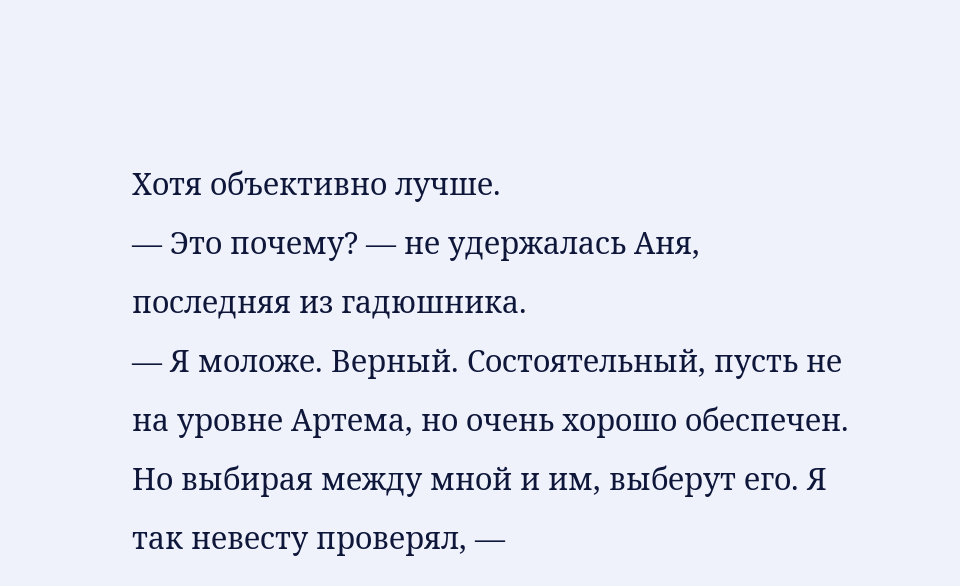Хотя объективно лучше.
— Это почему? — не удержалась Аня, последняя из гадюшника.
— Я моложе. Верный. Состоятельный, пусть не на уровне Артема, но очень хорошо обеспечен. Но выбирая между мной и им, выберут его. Я так невесту проверял, —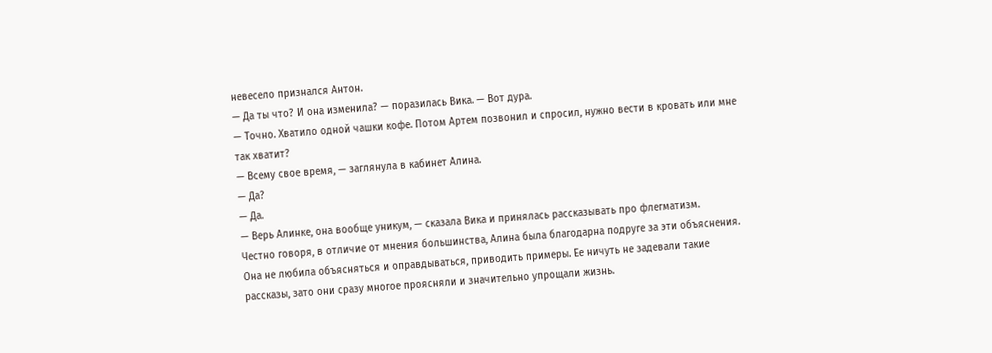невесело признался Антон.
— Да ты что? И она изменила? — поразилась Вика. — Вот дура.
— Точно. Хватило одной чашки кофе. Потом Артем позвонил и спросил, нужно вести в кровать или мне так хватит?
— Всему свое время, — заглянула в кабинет Алина.
— Да?
— Да.
— Верь Алинке, она вообще уникум, — сказала Вика и принялась рассказывать про флегматизм.
Честно говоря, в отличие от мнения большинства, Алина была благодарна подруге за эти объяснения. Она не любила объясняться и оправдываться, приводить примеры. Ее ничуть не задевали такие рассказы, зато они сразу многое проясняли и значительно упрощали жизнь.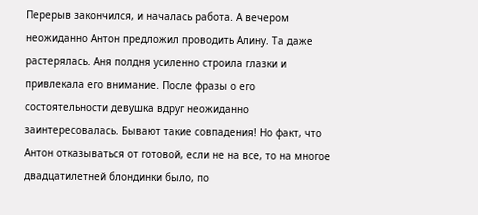Перерыв закончился, и началась работа. А вечером неожиданно Антон предложил проводить Алину. Та даже растерялась. Аня полдня усиленно строила глазки и привлекала его внимание. После фразы о его состоятельности девушка вдруг неожиданно заинтересовалась. Бывают такие совпадения! Но факт, что Антон отказываться от готовой, если не на все, то на многое двадцатилетней блондинки было, по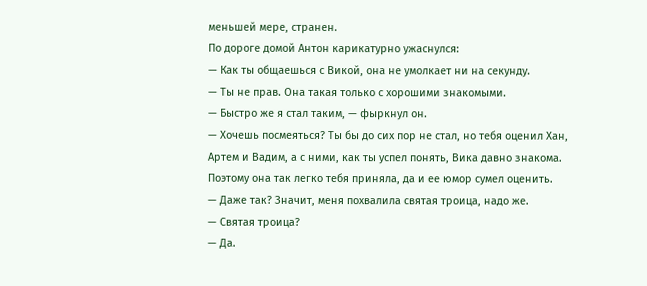меньшей мере, странен.
По дороге домой Антон карикатурно ужаснулся:
— Как ты общаешься с Викой, она не умолкает ни на секунду.
— Ты не прав. Она такая только с хорошими знакомыми.
— Быстро же я стал таким, — фыркнул он.
— Хочешь посмеяться? Ты бы до сих пор не стал, но тебя оценил Хан, Артем и Вадим, а с ними, как ты успел понять, Вика давно знакома. Поэтому она так легко тебя приняла, да и ее юмор сумел оценить.
— Даже так? Значит, меня похвалила святая троица, надо же.
— Святая троица?
— Да.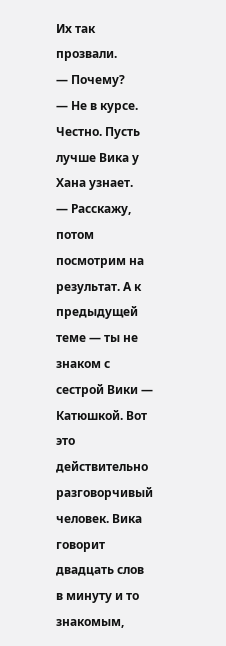Их так прозвали.
— Почему?
— Не в курсе. Честно. Пусть лучше Вика у Хана узнает.
— Расскажу, потом посмотрим на результат. А к предыдущей теме — ты не знаком с сестрой Вики — Катюшкой. Вот это действительно разговорчивый человек. Вика говорит двадцать слов в минуту и то знакомым,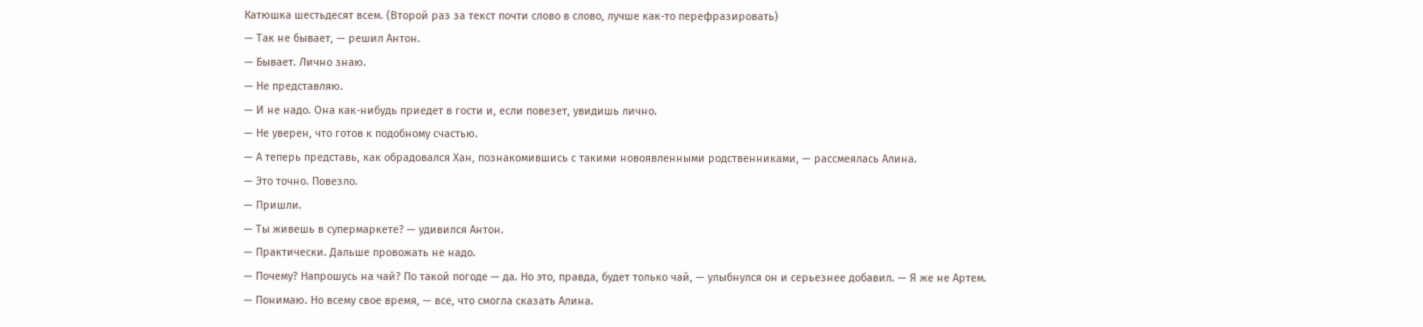Катюшка шестьдесят всем. (Второй раз за текст почти слово в слово, лучше как-то перефразировать)
— Так не бывает, — решил Антон.
— Бывает. Лично знаю.
— Не представляю.
— И не надо. Она как-нибудь приедет в гости и, если повезет, увидишь лично.
— Не уверен, что готов к подобному счастью.
— А теперь представь, как обрадовался Хан, познакомившись с такими новоявленными родственниками, — рассмеялась Алина.
— Это точно. Повезло.
— Пришли.
— Ты живешь в супермаркете? — удивился Антон.
— Практически. Дальше провожать не надо.
— Почему? Напрошусь на чай? По такой погоде — да. Но это, правда, будет только чай, — улыбнулся он и серьезнее добавил. — Я же не Артем.
— Понимаю. Но всему свое время, — все, что смогла сказать Алина.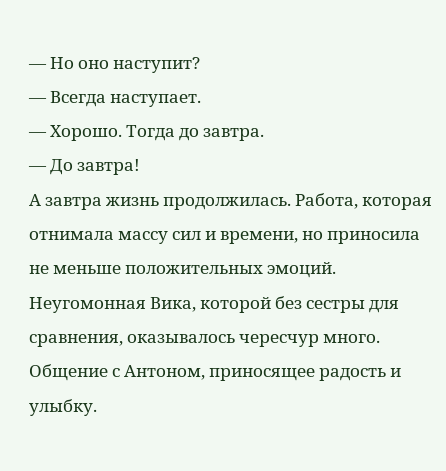— Но оно наступит?
— Всегда наступает.
— Хорошо. Тогда до завтра.
— До завтра!
А завтра жизнь продолжилась. Работа, которая отнимала массу сил и времени, но приносила не меньше положительных эмоций. Неугомонная Вика, которой без сестры для сравнения, оказывалось чересчур много. Общение с Антоном, приносящее радость и улыбку.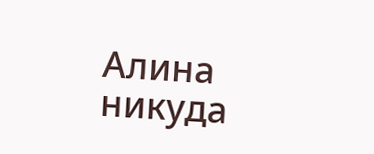Алина никуда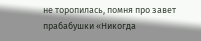не торопилась, помня про завет прабабушки «Никогда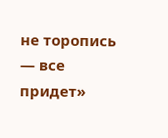не торопись — все придет»